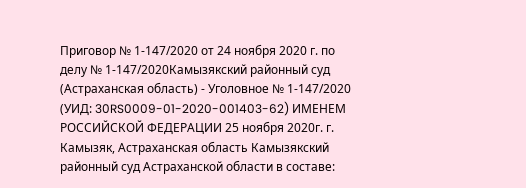Приговор № 1-147/2020 от 24 ноября 2020 г. по делу № 1-147/2020Камызякский районный суд (Астраханская область) - Уголовное № 1-147/2020 (УИД: 30RS0009-01-2020-001403-62) ИМЕНЕМ РОССИЙСКОЙ ФЕДЕРАЦИИ 25 ноября 2020г. г. Камызяк, Астраханская область Камызякский районный суд Астраханской области в составе: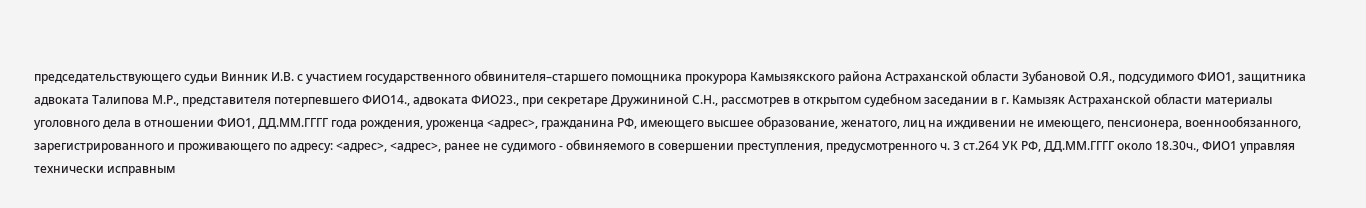председательствующего судьи Винник И.В. с участием государственного обвинителя–старшего помощника прокурора Камызякского района Астраханской области Зубановой О.Я., подсудимого ФИО1, защитника адвоката Талипова М.Р., представителя потерпевшего ФИО14., адвоката ФИО23., при секретаре Дружининой С.Н., рассмотрев в открытом судебном заседании в г. Камызяк Астраханской области материалы уголовного дела в отношении ФИО1, ДД.ММ.ГГГГ года рождения, уроженца <адрес>, гражданина РФ, имеющего высшее образование, женатого, лиц на иждивении не имеющего, пенсионера, военнообязанного, зарегистрированного и проживающего по адресу: <адрес>, <адрес>, ранее не судимого - обвиняемого в совершении преступления, предусмотренного ч. 3 ст.264 УК РФ, ДД.ММ.ГГГГ около 18.30ч., ФИО1 управляя технически исправным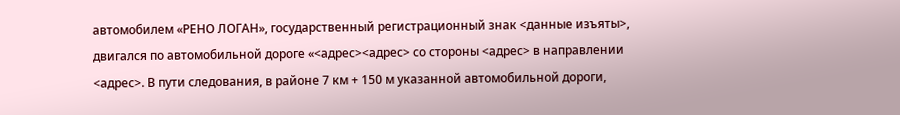автомобилем «РЕНО ЛОГАН», государственный регистрационный знак <данные изъяты>, двигался по автомобильной дороге «<адрес><адрес> со стороны <адрес> в направлении <адрес>. В пути следования, в районе 7 км + 150 м указанной автомобильной дороги,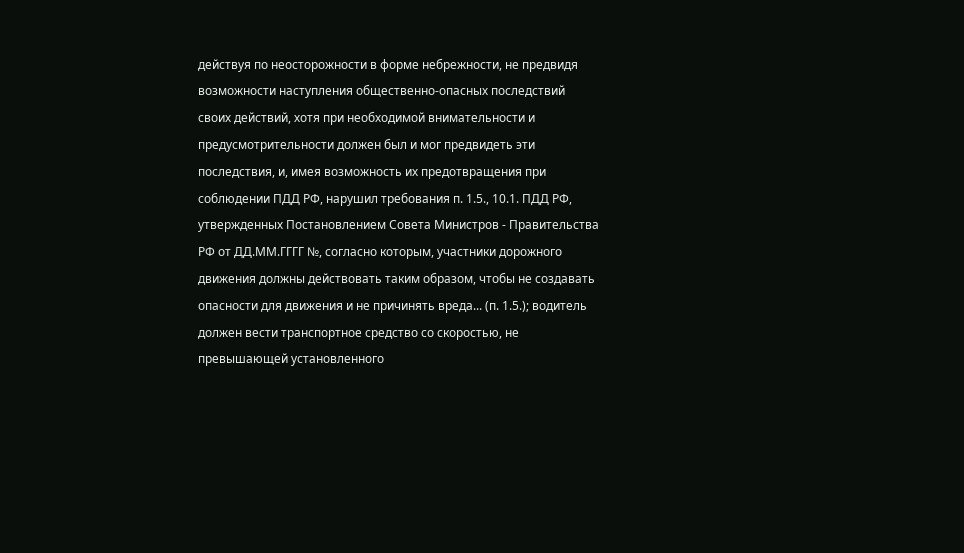действуя по неосторожности в форме небрежности, не предвидя возможности наступления общественно-опасных последствий своих действий, хотя при необходимой внимательности и предусмотрительности должен был и мог предвидеть эти последствия, и, имея возможность их предотвращения при соблюдении ПДД РФ, нарушил требования п. 1.5., 10.1. ПДД РФ, утвержденных Постановлением Совета Министров - Правительства РФ от ДД.ММ.ГГГГ №, согласно которым, участники дорожного движения должны действовать таким образом, чтобы не создавать опасности для движения и не причинять вреда... (п. 1.5.); водитель должен вести транспортное средство со скоростью, не превышающей установленного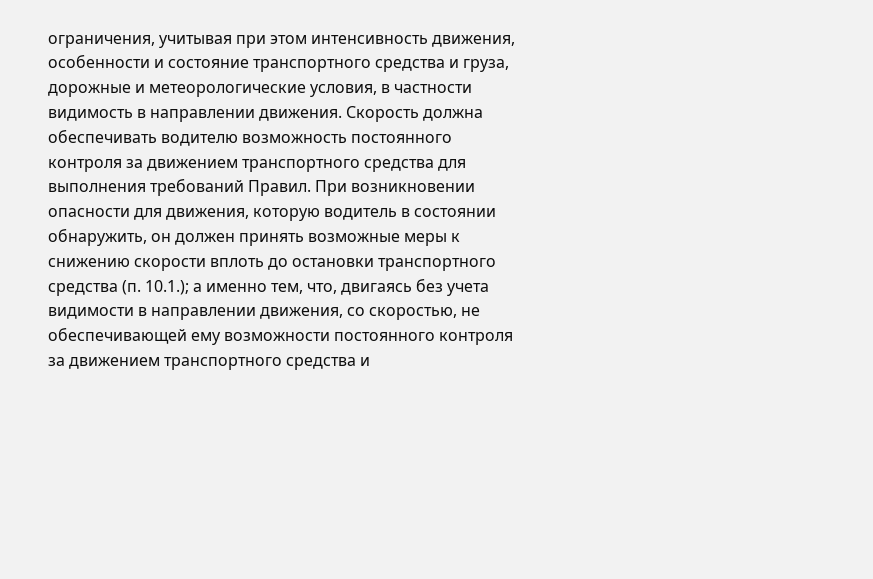ограничения, учитывая при этом интенсивность движения, особенности и состояние транспортного средства и груза, дорожные и метеорологические условия, в частности видимость в направлении движения. Скорость должна обеспечивать водителю возможность постоянного контроля за движением транспортного средства для выполнения требований Правил. При возникновении опасности для движения, которую водитель в состоянии обнаружить, он должен принять возможные меры к снижению скорости вплоть до остановки транспортного средства (п. 10.1.); а именно тем, что, двигаясь без учета видимости в направлении движения, со скоростью, не обеспечивающей ему возможности постоянного контроля за движением транспортного средства и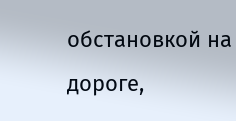обстановкой на дороге,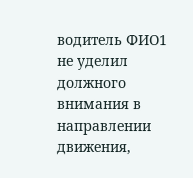водитель ФИО1 не уделил должного внимания в направлении движения,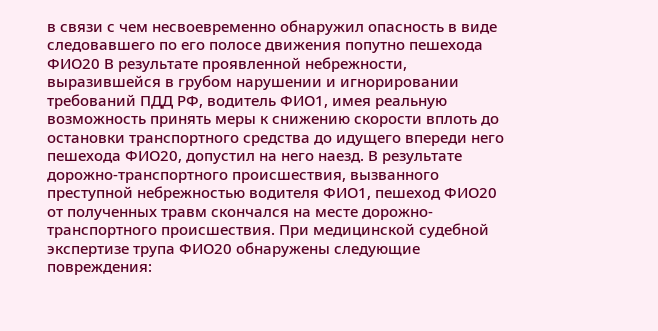в связи с чем несвоевременно обнаружил опасность в виде следовавшего по его полосе движения попутно пешехода ФИО20 В результате проявленной небрежности, выразившейся в грубом нарушении и игнорировании требований ПДД РФ, водитель ФИО1, имея реальную возможность принять меры к снижению скорости вплоть до остановки транспортного средства до идущего впереди него пешехода ФИО20, допустил на него наезд. В результате дорожно-транспортного происшествия, вызванного преступной небрежностью водителя ФИО1, пешеход ФИО20 от полученных травм скончался на месте дорожно-транспортного происшествия. При медицинской судебной экспертизе трупа ФИО20 обнаружены следующие повреждения: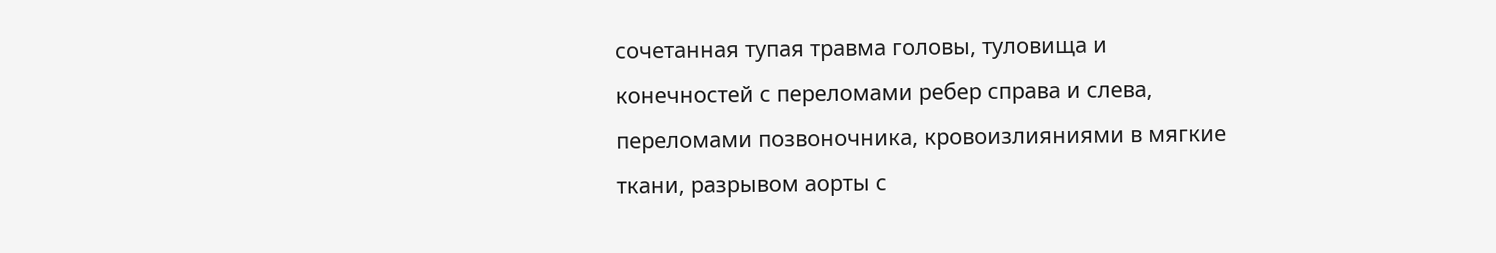сочетанная тупая травма головы, туловища и конечностей с переломами ребер справа и слева, переломами позвоночника, кровоизлияниями в мягкие ткани, разрывом аорты с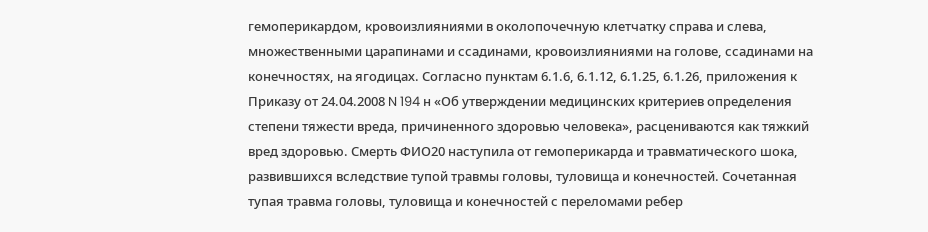гемоперикардом, кровоизлияниями в околопочечную клетчатку справа и слева, множественными царапинами и ссадинами, кровоизлияниями на голове, ссадинами на конечностях, на ягодицах. Согласно пунктам 6.1.6, 6.1.12, 6.1.25, 6.1.26, приложения к Приказу от 24.04.2008 N 194 н «Об утверждении медицинских критериев определения степени тяжести вреда, причиненного здоровью человека», расцениваются как тяжкий вред здоровью. Смерть ФИО20 наступила от гемоперикарда и травматического шока, развившихся вследствие тупой травмы головы, туловища и конечностей. Сочетанная тупая травма головы, туловища и конечностей с переломами ребер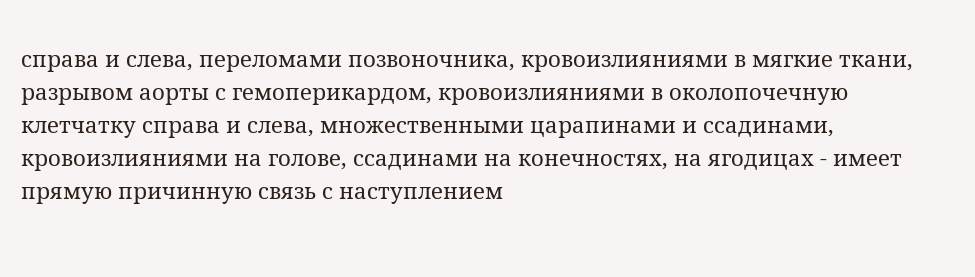справа и слева, переломами позвоночника, кровоизлияниями в мягкие ткани, разрывом аорты с гемоперикардом, кровоизлияниями в околопочечную клетчатку справа и слева, множественными царапинами и ссадинами, кровоизлияниями на голове, ссадинами на конечностях, на ягодицах - имеет прямую причинную связь с наступлением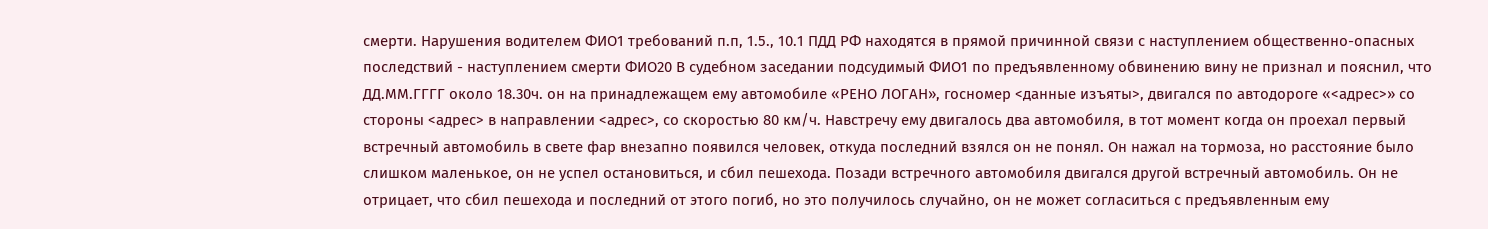смерти. Нарушения водителем ФИО1 требований п.п, 1.5., 10.1 ПДД РФ находятся в прямой причинной связи с наступлением общественно-опасных последствий - наступлением смерти ФИО20 В судебном заседании подсудимый ФИО1 по предъявленному обвинению вину не признал и пояснил, что ДД.ММ.ГГГГ около 18.30ч. он на принадлежащем ему автомобиле «РЕНО ЛОГАН», госномер <данные изъяты>, двигался по автодороге «<адрес>» со стороны <адрес> в направлении <адрес>, со скоростью 80 км/ч. Навстречу ему двигалось два автомобиля, в тот момент когда он проехал первый встречный автомобиль в свете фар внезапно появился человек, откуда последний взялся он не понял. Он нажал на тормоза, но расстояние было слишком маленькое, он не успел остановиться, и сбил пешехода. Позади встречного автомобиля двигался другой встречный автомобиль. Он не отрицает, что сбил пешехода и последний от этого погиб, но это получилось случайно, он не может согласиться с предъявленным ему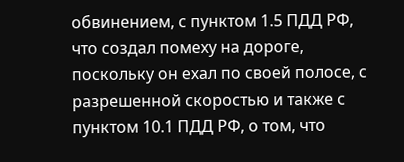обвинением, с пунктом 1.5 ПДД РФ, что создал помеху на дороге, поскольку он ехал по своей полосе, с разрешенной скоростью и также с пунктом 10.1 ПДД РФ, о том, что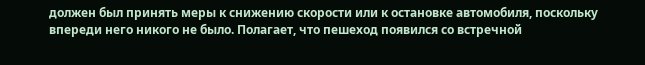должен был принять меры к снижению скорости или к остановке автомобиля, поскольку впереди него никого не было. Полагает, что пешеход появился со встречной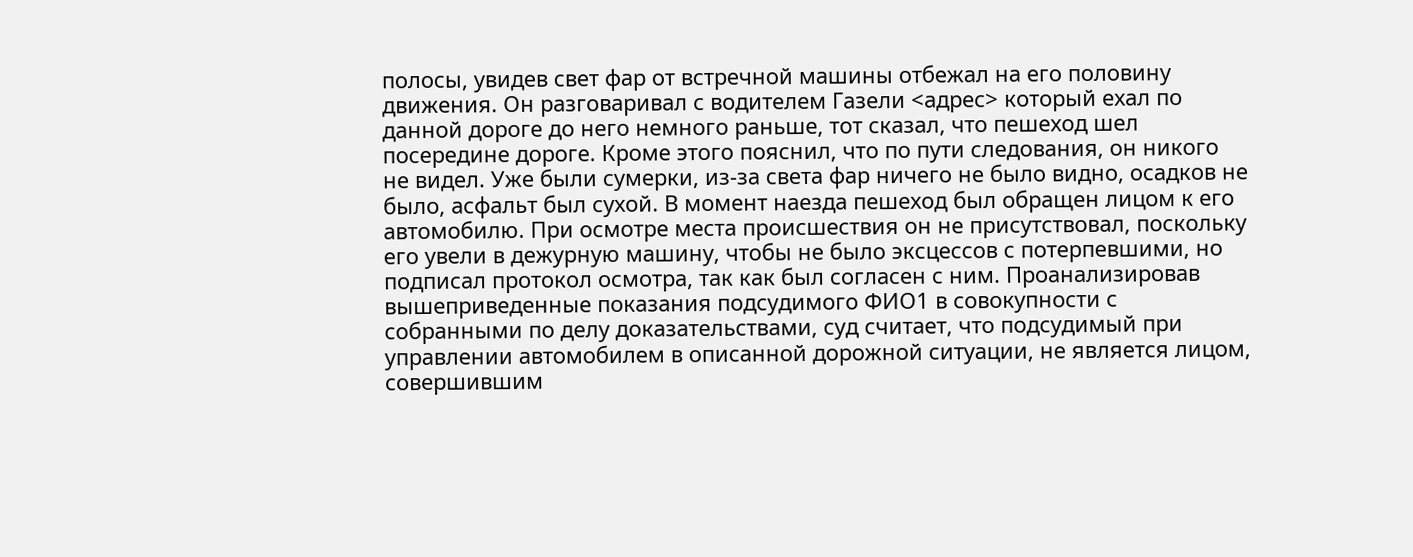полосы, увидев свет фар от встречной машины отбежал на его половину движения. Он разговаривал с водителем Газели <адрес> который ехал по данной дороге до него немного раньше, тот сказал, что пешеход шел посередине дороге. Кроме этого пояснил, что по пути следования, он никого не видел. Уже были сумерки, из-за света фар ничего не было видно, осадков не было, асфальт был сухой. В момент наезда пешеход был обращен лицом к его автомобилю. При осмотре места происшествия он не присутствовал, поскольку его увели в дежурную машину, чтобы не было эксцессов с потерпевшими, но подписал протокол осмотра, так как был согласен с ним. Проанализировав вышеприведенные показания подсудимого ФИО1 в совокупности с собранными по делу доказательствами, суд считает, что подсудимый при управлении автомобилем в описанной дорожной ситуации, не является лицом, совершившим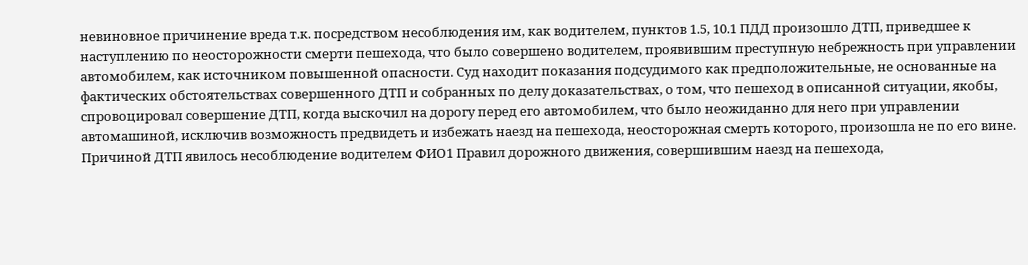невиновное причинение вреда т.к. посредством несоблюдения им, как водителем, пунктов 1.5, 10.1 ПДД произошло ДТП, приведшее к наступлению по неосторожности смерти пешехода, что было совершено водителем, проявившим преступную небрежность при управлении автомобилем, как источником повышенной опасности. Суд находит показания подсудимого как предположительные, не основанные на фактических обстоятельствах совершенного ДТП и собранных по делу доказательствах, о том, что пешеход в описанной ситуации, якобы, спровоцировал совершение ДТП, когда выскочил на дорогу перед его автомобилем, что было неожиданно для него при управлении автомашиной, исключив возможность предвидеть и избежать наезд на пешехода, неосторожная смерть которого, произошла не по его вине. Причиной ДТП явилось несоблюдение водителем ФИО1 Правил дорожного движения, совершившим наезд на пешехода,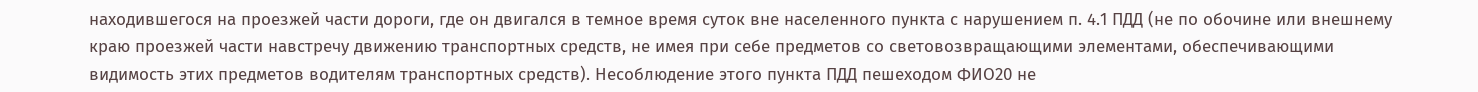находившегося на проезжей части дороги, где он двигался в темное время суток вне населенного пункта с нарушением п. 4.1 ПДД (не по обочине или внешнему краю проезжей части навстречу движению транспортных средств, не имея при себе предметов со световозвращающими элементами, обеспечивающими видимость этих предметов водителям транспортных средств). Несоблюдение этого пункта ПДД пешеходом ФИО20 не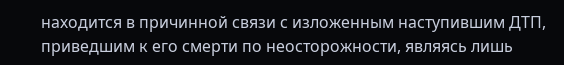находится в причинной связи с изложенным наступившим ДТП, приведшим к его смерти по неосторожности, являясь лишь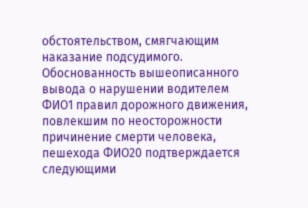обстоятельством, смягчающим наказание подсудимого. Обоснованность вышеописанного вывода о нарушении водителем ФИО1 правил дорожного движения, повлекшим по неосторожности причинение смерти человека, пешехода ФИО20 подтверждается следующими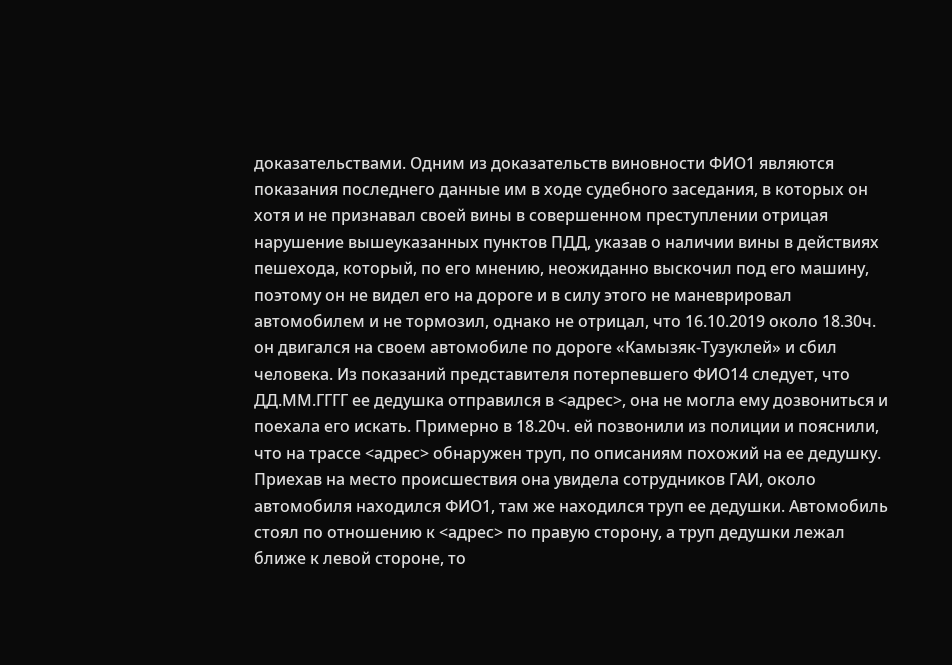доказательствами. Одним из доказательств виновности ФИО1 являются показания последнего данные им в ходе судебного заседания, в которых он хотя и не признавал своей вины в совершенном преступлении отрицая нарушение вышеуказанных пунктов ПДД, указав о наличии вины в действиях пешехода, который, по его мнению, неожиданно выскочил под его машину, поэтому он не видел его на дороге и в силу этого не маневрировал автомобилем и не тормозил, однако не отрицал, что 16.10.2019 около 18.30ч. он двигался на своем автомобиле по дороге «Камызяк-Тузуклей» и сбил человека. Из показаний представителя потерпевшего ФИО14 следует, что ДД.ММ.ГГГГ ее дедушка отправился в <адрес>, она не могла ему дозвониться и поехала его искать. Примерно в 18.20ч. ей позвонили из полиции и пояснили, что на трассе <адрес> обнаружен труп, по описаниям похожий на ее дедушку. Приехав на место происшествия она увидела сотрудников ГАИ, около автомобиля находился ФИО1, там же находился труп ее дедушки. Автомобиль стоял по отношению к <адрес> по правую сторону, а труп дедушки лежал ближе к левой стороне, то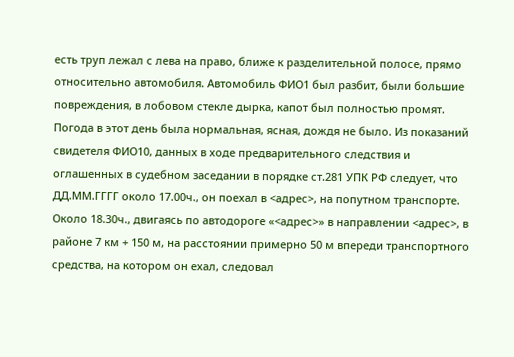есть труп лежал с лева на право, ближе к разделительной полосе, прямо относительно автомобиля. Автомобиль ФИО1 был разбит, были большие повреждения, в лобовом стекле дырка, капот был полностью промят. Погода в этот день была нормальная, ясная, дождя не было. Из показаний свидетеля ФИО10, данных в ходе предварительного следствия и оглашенных в судебном заседании в порядке ст.281 УПК РФ следует, что ДД.ММ.ГГГГ около 17.00ч., он поехал в <адрес>, на попутном транспорте. Около 18.30ч., двигаясь по автодороге «<адрес>» в направлении <адрес>, в районе 7 км + 150 м, на расстоянии примерно 50 м впереди транспортного средства, на котором он ехал, следовал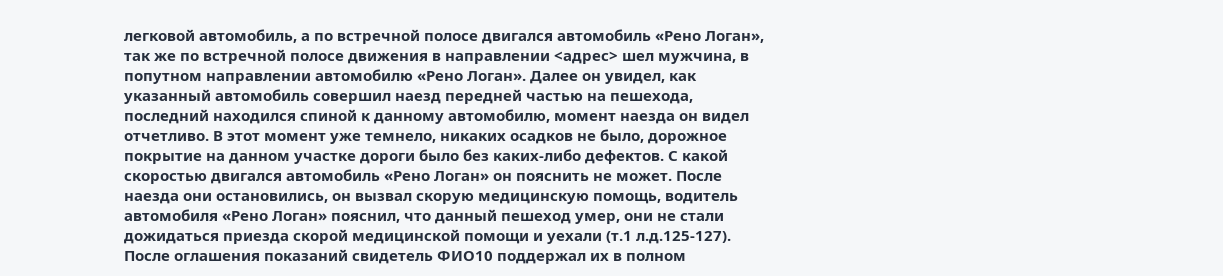легковой автомобиль, а по встречной полосе двигался автомобиль «Рено Логан», так же по встречной полосе движения в направлении <адрес> шел мужчина, в попутном направлении автомобилю «Рено Логан». Далее он увидел, как указанный автомобиль совершил наезд передней частью на пешехода, последний находился спиной к данному автомобилю, момент наезда он видел отчетливо. В этот момент уже темнело, никаких осадков не было, дорожное покрытие на данном участке дороги было без каких-либо дефектов. С какой скоростью двигался автомобиль «Рено Логан» он пояснить не может. После наезда они остановились, он вызвал скорую медицинскую помощь, водитель автомобиля «Рено Логан» пояснил, что данный пешеход умер, они не стали дожидаться приезда скорой медицинской помощи и уехали (т.1 л.д.125-127). После оглашения показаний свидетель ФИО10 поддержал их в полном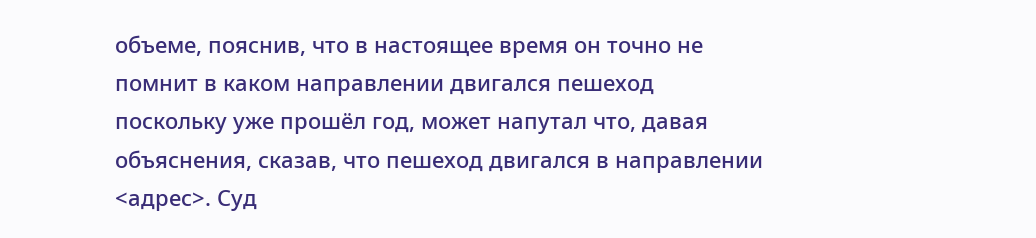объеме, пояснив, что в настоящее время он точно не помнит в каком направлении двигался пешеход поскольку уже прошёл год, может напутал что, давая объяснения, сказав, что пешеход двигался в направлении <адрес>. Суд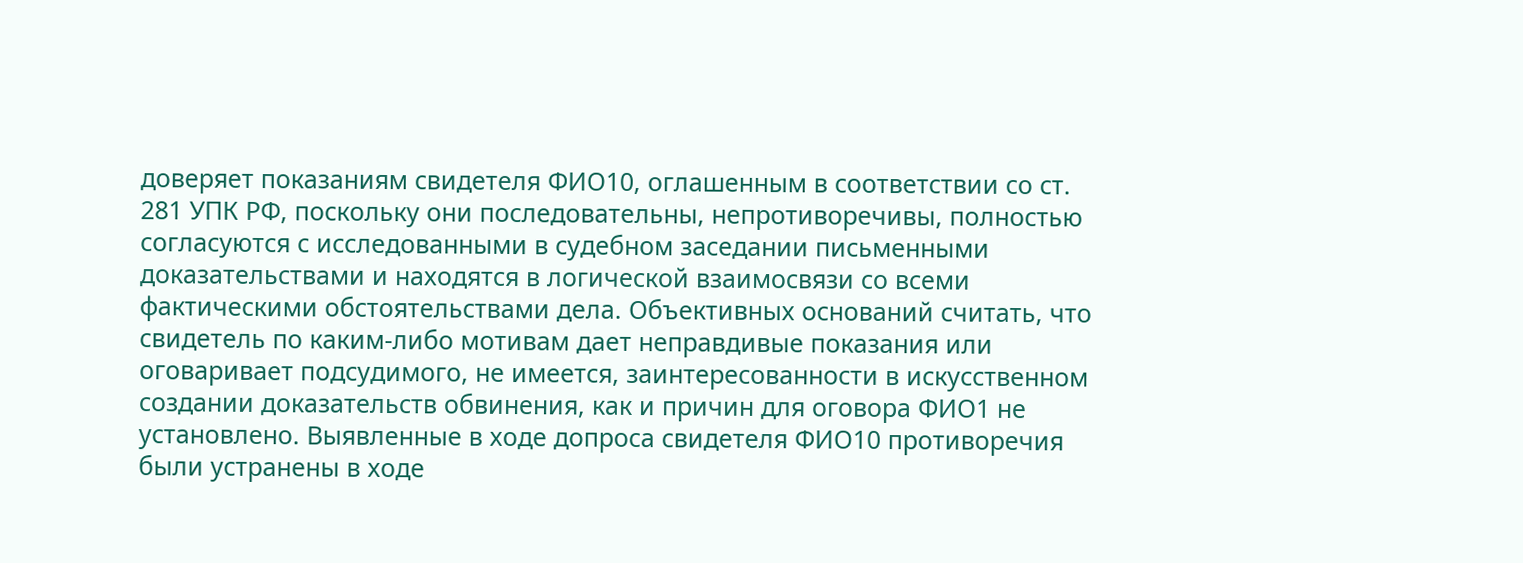доверяет показаниям свидетеля ФИО10, оглашенным в соответствии со ст. 281 УПК РФ, поскольку они последовательны, непротиворечивы, полностью согласуются с исследованными в судебном заседании письменными доказательствами и находятся в логической взаимосвязи со всеми фактическими обстоятельствами дела. Объективных оснований считать, что свидетель по каким-либо мотивам дает неправдивые показания или оговаривает подсудимого, не имеется, заинтересованности в искусственном создании доказательств обвинения, как и причин для оговора ФИО1 не установлено. Выявленные в ходе допроса свидетеля ФИО10 противоречия были устранены в ходе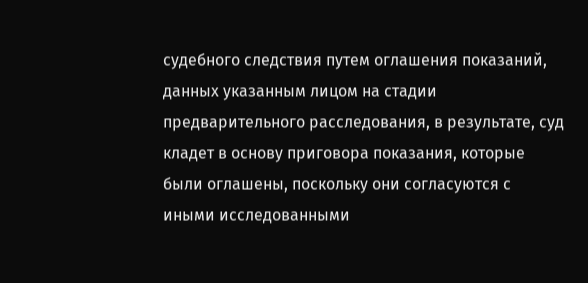судебного следствия путем оглашения показаний, данных указанным лицом на стадии предварительного расследования, в результате, суд кладет в основу приговора показания, которые были оглашены, поскольку они согласуются с иными исследованными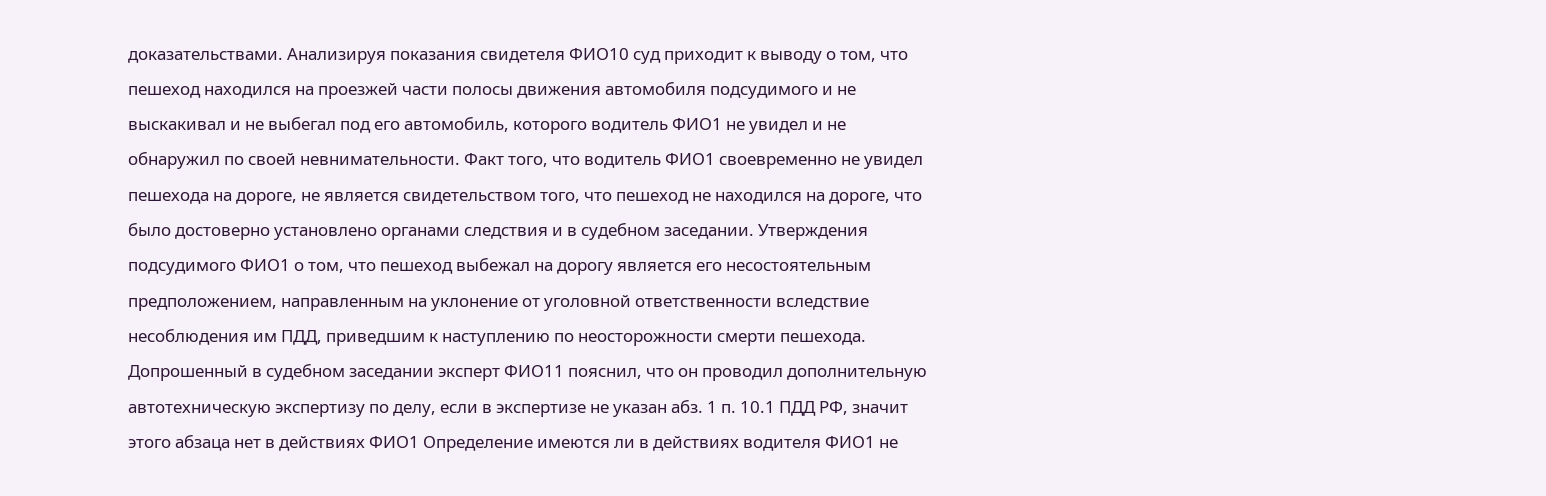доказательствами. Анализируя показания свидетеля ФИО10 суд приходит к выводу о том, что пешеход находился на проезжей части полосы движения автомобиля подсудимого и не выскакивал и не выбегал под его автомобиль, которого водитель ФИО1 не увидел и не обнаружил по своей невнимательности. Факт того, что водитель ФИО1 своевременно не увидел пешехода на дороге, не является свидетельством того, что пешеход не находился на дороге, что было достоверно установлено органами следствия и в судебном заседании. Утверждения подсудимого ФИО1 о том, что пешеход выбежал на дорогу является его несостоятельным предположением, направленным на уклонение от уголовной ответственности вследствие несоблюдения им ПДД, приведшим к наступлению по неосторожности смерти пешехода. Допрошенный в судебном заседании эксперт ФИО11 пояснил, что он проводил дополнительную автотехническую экспертизу по делу, если в экспертизе не указан абз. 1 п. 10.1 ПДД РФ, значит этого абзаца нет в действиях ФИО1 Определение имеются ли в действиях водителя ФИО1 не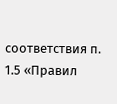соответствия п. 1.5 «Правил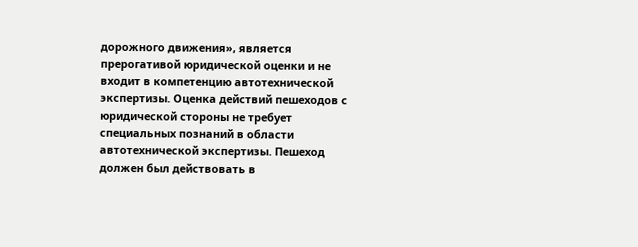дорожного движения», является прерогативой юридической оценки и не входит в компетенцию автотехнической экспертизы. Оценка действий пешеходов с юридической стороны не требует специальных познаний в области автотехнической экспертизы. Пешеход должен был действовать в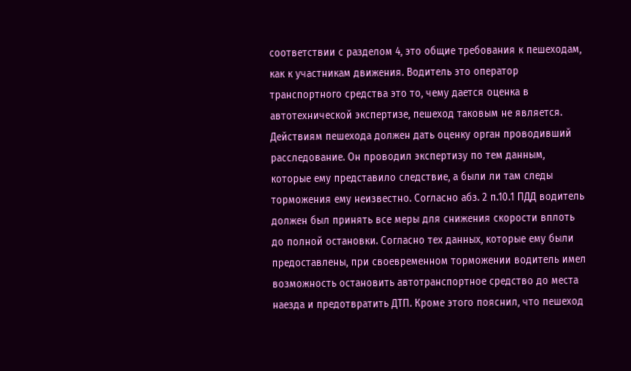соответствии с разделом 4, это общие требования к пешеходам, как к участникам движения. Водитель это оператор транспортного средства это то, чему дается оценка в автотехнической экспертизе, пешеход таковым не является. Действиям пешехода должен дать оценку орган проводивший расследование. Он проводил экспертизу по тем данным, которые ему представило следствие, а были ли там следы торможения ему неизвестно. Согласно абз. 2 п.10.1 ПДД водитель должен был принять все меры для снижения скорости вплоть до полной остановки. Согласно тех данных, которые ему были предоставлены, при своевременном торможении водитель имел возможность остановить автотранспортное средство до места наезда и предотвратить ДТП. Кроме этого пояснил, что пешеход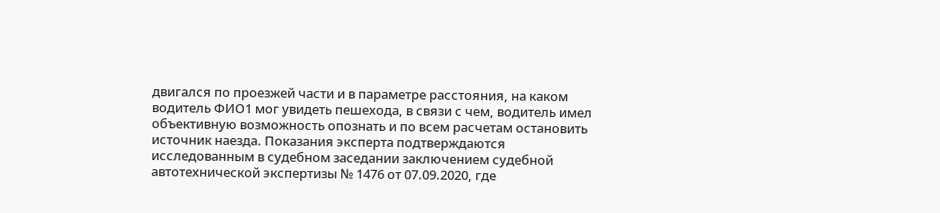двигался по проезжей части и в параметре расстояния, на каком водитель ФИО1 мог увидеть пешехода, в связи с чем, водитель имел объективную возможность опознать и по всем расчетам остановить источник наезда. Показания эксперта подтверждаются исследованным в судебном заседании заключением судебной автотехнической экспертизы № 1476 от 07.09.2020, где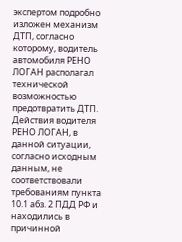экспертом подробно изложен механизм ДТП, согласно которому, водитель автомобиля РЕНО ЛОГАН располагал технической возможностью предотвратить ДТП. Действия водителя РЕНО ЛОГАН, в данной ситуации, согласно исходным данным, не соответствовали требованиям пункта 10.1 абз. 2 ПДД РФ и находились в причинной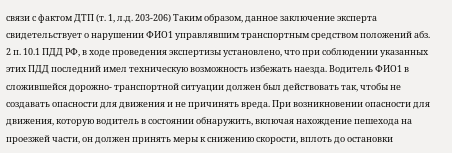связи с фактом ДТП (т. 1, л.д. 203-206) Таким образом, данное заключение эксперта свидетельствует о нарушении ФИО1 управлявшим транспортным средством положений абз. 2 п. 10.1 ПДД РФ, в ходе проведения экспертизы установлено, что при соблюдении указанных этих ПДД последний имел техническую возможность избежать наезда. Водитель ФИО1 в сложившейся дорожно- транспортной ситуации должен был действовать так, чтобы не создавать опасности для движения и не причинять вреда. При возникновении опасности для движения, которую водитель в состоянии обнаружить, включая нахождение пешехода на проезжей части, он должен принять меры к снижению скорости, вплоть до остановки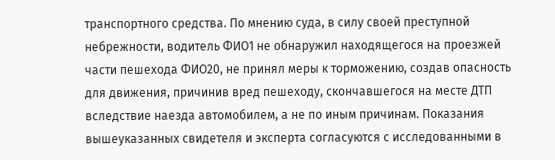транспортного средства. По мнению суда, в силу своей преступной небрежности, водитель ФИО1 не обнаружил находящегося на проезжей части пешехода ФИО20, не принял меры к торможению, создав опасность для движения, причинив вред пешеходу, скончавшегося на месте ДТП вследствие наезда автомобилем, а не по иным причинам. Показания вышеуказанных свидетеля и эксперта согласуются с исследованными в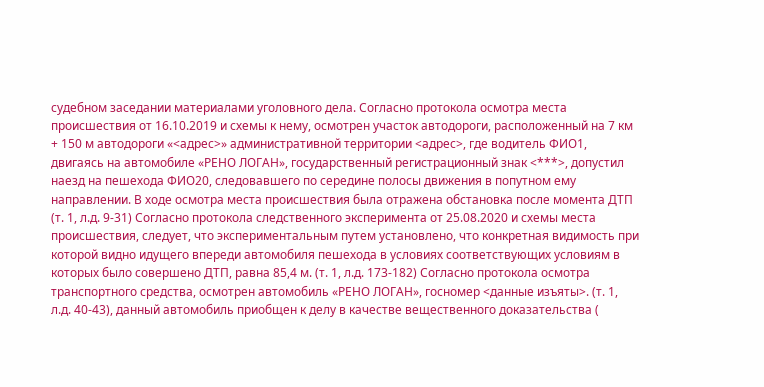судебном заседании материалами уголовного дела. Согласно протокола осмотра места происшествия от 16.10.2019 и схемы к нему, осмотрен участок автодороги, расположенный на 7 км + 150 м автодороги «<адрес>» административной территории <адрес>, где водитель ФИО1, двигаясь на автомобиле «РЕНО ЛОГАН», государственный регистрационный знак <***>, допустил наезд на пешехода ФИО20, следовавшего по середине полосы движения в попутном ему направлении. В ходе осмотра места происшествия была отражена обстановка после момента ДТП (т. 1, л.д. 9-31) Согласно протокола следственного эксперимента от 25.08.2020 и схемы места происшествия, следует, что экспериментальным путем установлено, что конкретная видимость при которой видно идущего впереди автомобиля пешехода в условиях соответствующих условиям в которых было совершено ДТП, равна 85,4 м. (т. 1, л.д. 173-182) Согласно протокола осмотра транспортного средства, осмотрен автомобиль «РЕНО ЛОГАН», госномер <данные изъяты>. (т. 1, л.д. 40-43), данный автомобиль приобщен к делу в качестве вещественного доказательства (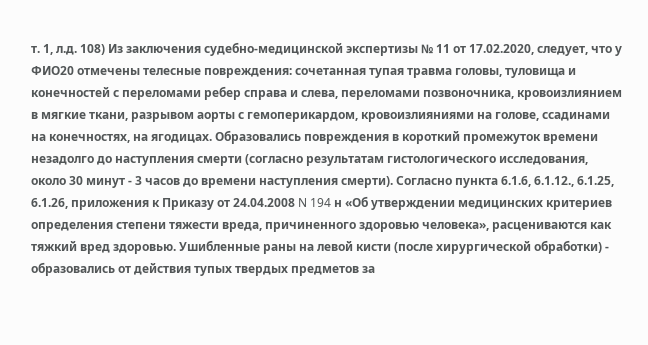т. 1, л.д. 108) Из заключения судебно-медицинской экспертизы № 11 от 17.02.2020, следует, что у ФИО20 отмечены телесные повреждения: сочетанная тупая травма головы, туловища и конечностей с переломами ребер справа и слева, переломами позвоночника, кровоизлиянием в мягкие ткани, разрывом аорты с гемоперикардом, кровоизлияниями на голове, ссадинами на конечностях, на ягодицах. Образовались повреждения в короткий промежуток времени незадолго до наступления смерти (согласно результатам гистологического исследования, около 30 минут - 3 часов до времени наступления смерти). Согласно пункта 6.1.6, 6.1.12., 6.1.25, 6.1.26, приложения к Приказу от 24.04.2008 N 194 н «Об утверждении медицинских критериев определения степени тяжести вреда, причиненного здоровью человека», расцениваются как тяжкий вред здоровью. Ушибленные раны на левой кисти (после хирургической обработки) - образовались от действия тупых твердых предметов за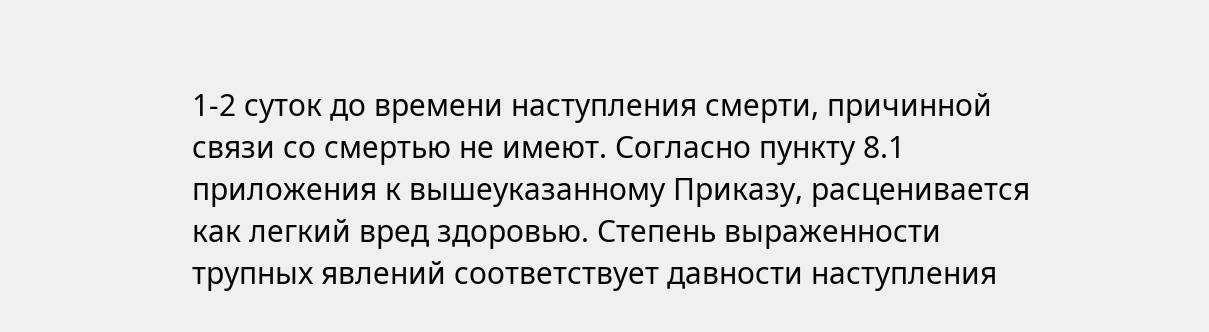1-2 суток до времени наступления смерти, причинной связи со смертью не имеют. Согласно пункту 8.1 приложения к вышеуказанному Приказу, расценивается как легкий вред здоровью. Степень выраженности трупных явлений соответствует давности наступления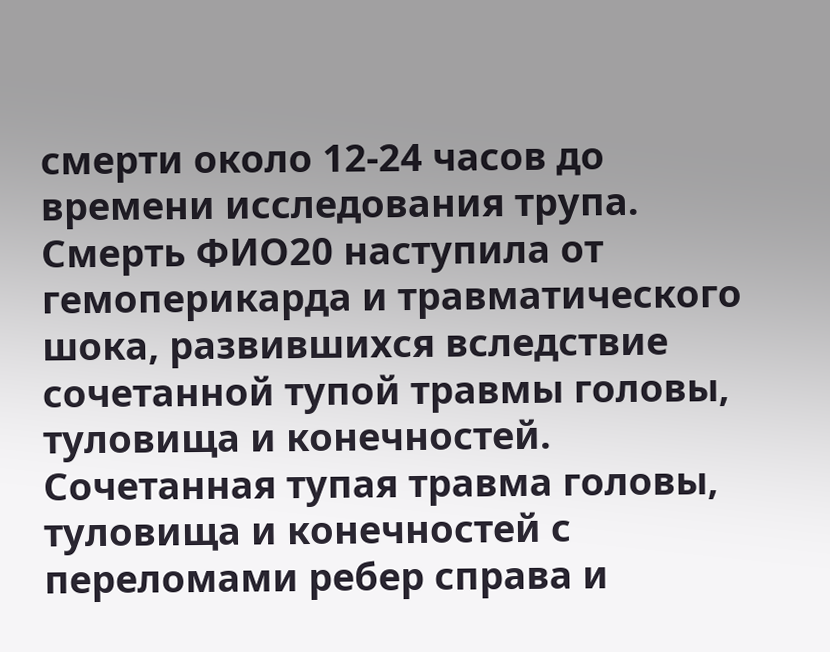смерти около 12-24 часов до времени исследования трупа. Смерть ФИО20 наступила от гемоперикарда и травматического шока, развившихся вследствие сочетанной тупой травмы головы, туловища и конечностей. Сочетанная тупая травма головы, туловища и конечностей с переломами ребер справа и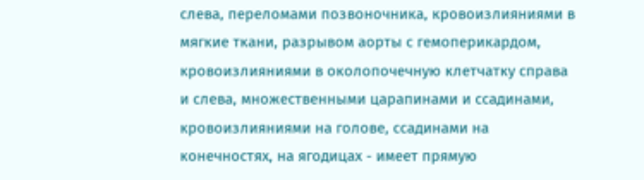слева, переломами позвоночника, кровоизлияниями в мягкие ткани, разрывом аорты с гемоперикардом, кровоизлияниями в околопочечную клетчатку справа и слева, множественными царапинами и ссадинами, кровоизлияниями на голове, ссадинами на конечностях, на ягодицах - имеет прямую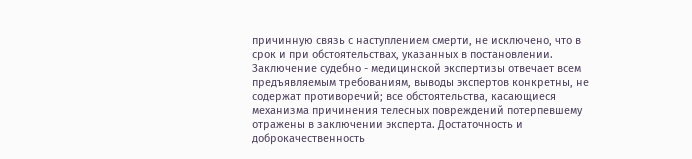причинную связь с наступлением смерти, не исключено, что в срок и при обстоятельствах, указанных в постановлении. Заключение судебно - медицинской экспертизы отвечает всем предъявляемым требованиям, выводы экспертов конкретны, не содержат противоречий; все обстоятельства, касающиеся механизма причинения телесных повреждений потерпевшему отражены в заключении эксперта. Достаточность и доброкачественность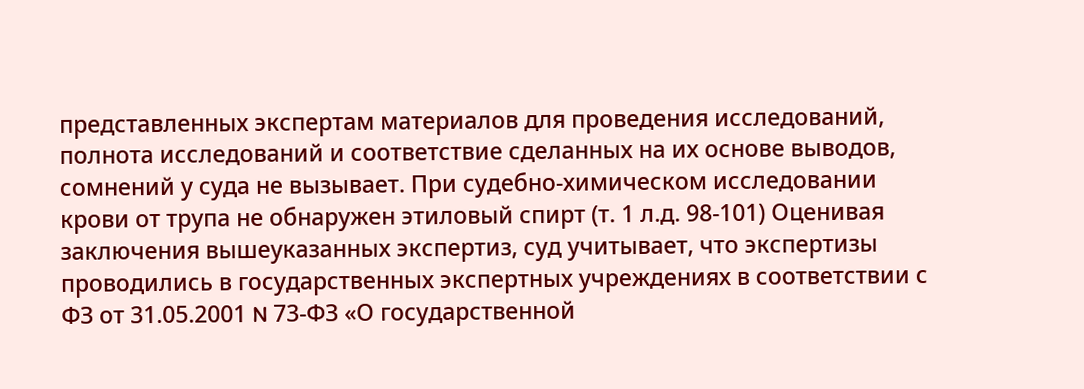представленных экспертам материалов для проведения исследований, полнота исследований и соответствие сделанных на их основе выводов, сомнений у суда не вызывает. При судебно-химическом исследовании крови от трупа не обнаружен этиловый спирт (т. 1 л.д. 98-101) Оценивая заключения вышеуказанных экспертиз, суд учитывает, что экспертизы проводились в государственных экспертных учреждениях в соответствии с ФЗ от 31.05.2001 N 73-ФЗ «О государственной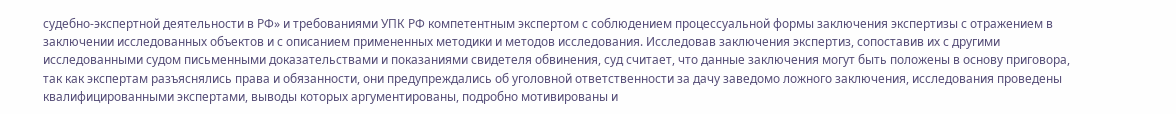судебно-экспертной деятельности в РФ» и требованиями УПК РФ компетентным экспертом с соблюдением процессуальной формы заключения экспертизы с отражением в заключении исследованных объектов и с описанием примененных методики и методов исследования. Исследовав заключения экспертиз, сопоставив их с другими исследованными судом письменными доказательствами и показаниями свидетеля обвинения, суд считает, что данные заключения могут быть положены в основу приговора, так как экспертам разъяснялись права и обязанности, они предупреждались об уголовной ответственности за дачу заведомо ложного заключения, исследования проведены квалифицированными экспертами, выводы которых аргументированы, подробно мотивированы и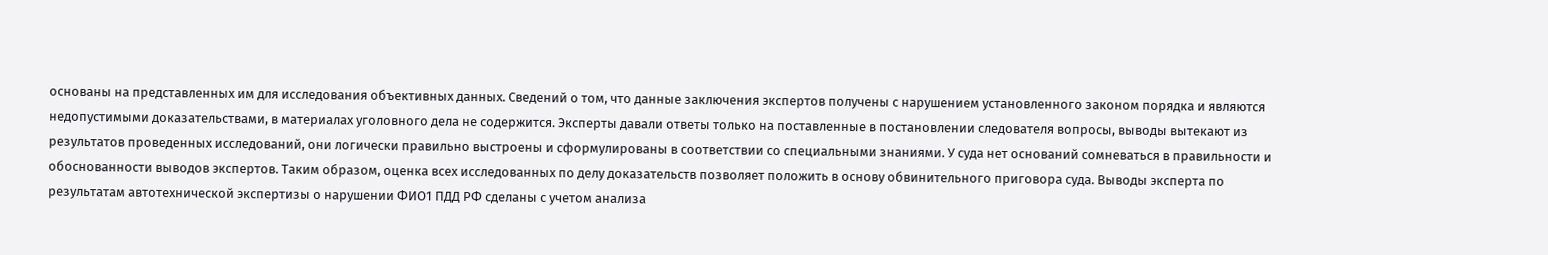основаны на представленных им для исследования объективных данных. Сведений о том, что данные заключения экспертов получены с нарушением установленного законом порядка и являются недопустимыми доказательствами, в материалах уголовного дела не содержится. Эксперты давали ответы только на поставленные в постановлении следователя вопросы, выводы вытекают из результатов проведенных исследований, они логически правильно выстроены и сформулированы в соответствии со специальными знаниями. У суда нет оснований сомневаться в правильности и обоснованности выводов экспертов. Таким образом, оценка всех исследованных по делу доказательств позволяет положить в основу обвинительного приговора суда. Выводы эксперта по результатам автотехнической экспертизы о нарушении ФИО1 ПДД РФ сделаны с учетом анализа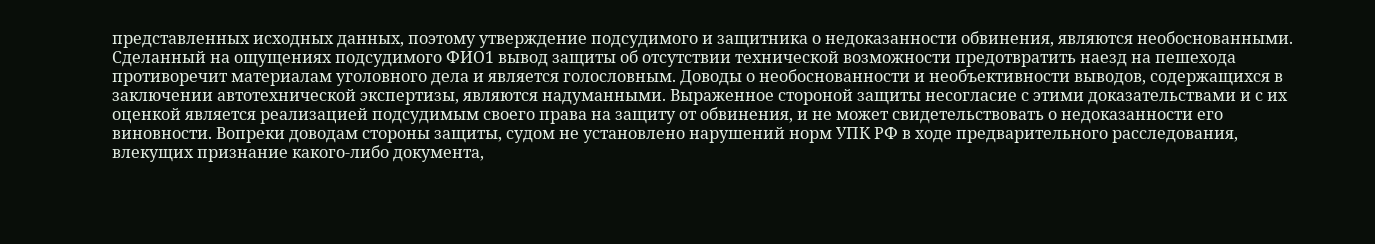представленных исходных данных, поэтому утверждение подсудимого и защитника о недоказанности обвинения, являются необоснованными. Сделанный на ощущениях подсудимого ФИО1 вывод защиты об отсутствии технической возможности предотвратить наезд на пешехода противоречит материалам уголовного дела и является голословным. Доводы о необоснованности и необъективности выводов, содержащихся в заключении автотехнической экспертизы, являются надуманными. Выраженное стороной защиты несогласие с этими доказательствами и с их оценкой является реализацией подсудимым своего права на защиту от обвинения, и не может свидетельствовать о недоказанности его виновности. Вопреки доводам стороны защиты, судом не установлено нарушений норм УПК РФ в ходе предварительного расследования, влекущих признание какого-либо документа,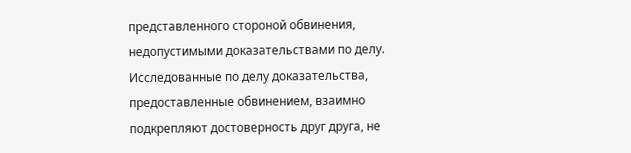представленного стороной обвинения, недопустимыми доказательствами по делу. Исследованные по делу доказательства, предоставленные обвинением, взаимно подкрепляют достоверность друг друга, не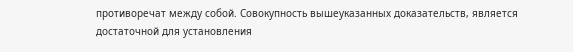противоречат между собой. Совокупность вышеуказанных доказательств, является достаточной для установления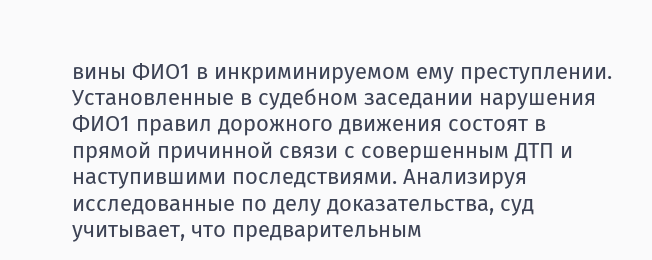вины ФИО1 в инкриминируемом ему преступлении. Установленные в судебном заседании нарушения ФИО1 правил дорожного движения состоят в прямой причинной связи с совершенным ДТП и наступившими последствиями. Анализируя исследованные по делу доказательства, суд учитывает, что предварительным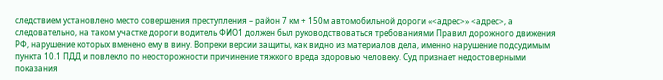следствием установлено место совершения преступления – район 7 км + 150м автомобильной дороги «<адрес>» <адрес>, а следовательно, на таком участке дороги водитель ФИО1 должен был руководствоваться требованиями Правил дорожного движения РФ, нарушение которых вменено ему в вину. Вопреки версии защиты, как видно из материалов дела, именно нарушение подсудимым пункта 10.1 ПДД и повлекло по неосторожности причинение тяжкого вреда здоровью человеку. Суд признает недостоверными показания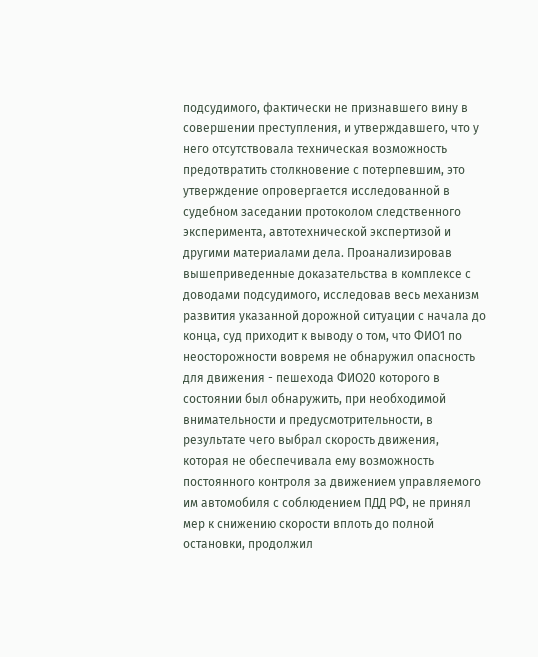подсудимого, фактически не признавшего вину в совершении преступления, и утверждавшего, что у него отсутствовала техническая возможность предотвратить столкновение с потерпевшим, это утверждение опровергается исследованной в судебном заседании протоколом следственного эксперимента, автотехнической экспертизой и другими материалами дела. Проанализировав вышеприведенные доказательства в комплексе с доводами подсудимого, исследовав весь механизм развития указанной дорожной ситуации с начала до конца, суд приходит к выводу о том, что ФИО1 по неосторожности вовремя не обнаружил опасность для движения - пешехода ФИО20 которого в состоянии был обнаружить, при необходимой внимательности и предусмотрительности, в результате чего выбрал скорость движения, которая не обеспечивала ему возможность постоянного контроля за движением управляемого им автомобиля с соблюдением ПДД РФ, не принял мер к снижению скорости вплоть до полной остановки, продолжил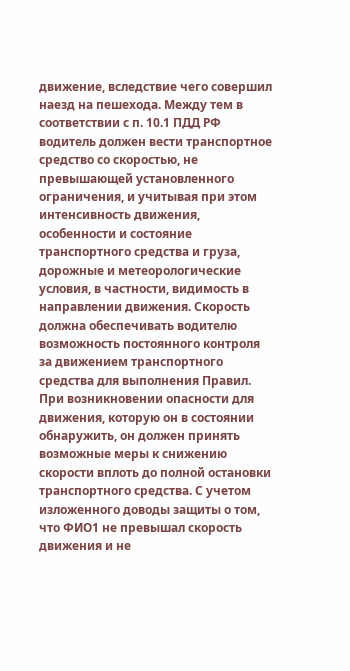движение, вследствие чего совершил наезд на пешехода. Между тем в соответствии с п. 10.1 ПДД РФ водитель должен вести транспортное средство со скоростью, не превышающей установленного ограничения, и учитывая при этом интенсивность движения, особенности и состояние транспортного средства и груза, дорожные и метеорологические условия, в частности, видимость в направлении движения. Скорость должна обеспечивать водителю возможность постоянного контроля за движением транспортного средства для выполнения Правил. При возникновении опасности для движения, которую он в состоянии обнаружить, он должен принять возможные меры к снижению скорости вплоть до полной остановки транспортного средства. С учетом изложенного доводы защиты о том, что ФИО1 не превышал скорость движения и не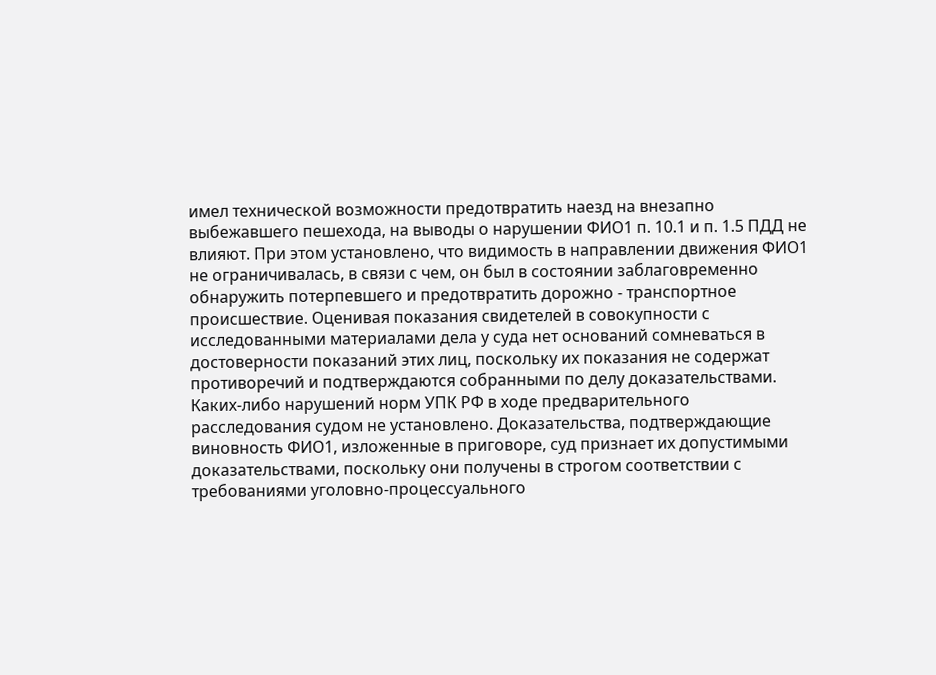имел технической возможности предотвратить наезд на внезапно выбежавшего пешехода, на выводы о нарушении ФИО1 п. 10.1 и п. 1.5 ПДД не влияют. При этом установлено, что видимость в направлении движения ФИО1 не ограничивалась, в связи с чем, он был в состоянии заблаговременно обнаружить потерпевшего и предотвратить дорожно - транспортное происшествие. Оценивая показания свидетелей в совокупности с исследованными материалами дела у суда нет оснований сомневаться в достоверности показаний этих лиц, поскольку их показания не содержат противоречий и подтверждаются собранными по делу доказательствами. Каких-либо нарушений норм УПК РФ в ходе предварительного расследования судом не установлено. Доказательства, подтверждающие виновность ФИО1, изложенные в приговоре, суд признает их допустимыми доказательствами, поскольку они получены в строгом соответствии с требованиями уголовно-процессуального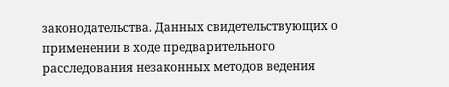законодательства. Данных свидетельствующих о применении в ходе предварительного расследования незаконных методов ведения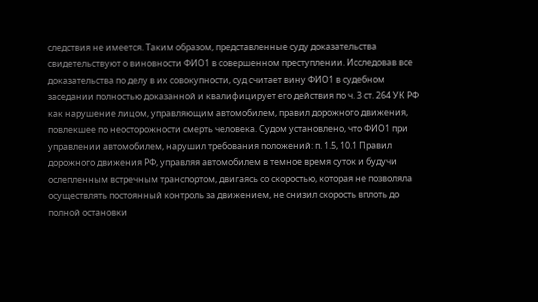следствия не имеется. Таким образом, представленные суду доказательства свидетельствуют о виновности ФИО1 в совершенном преступлении. Исследовав все доказательства по делу в их совокупности, суд считает вину ФИО1 в судебном заседании полностью доказанной и квалифицирует его действия по ч. 3 ст. 264 УК РФ как нарушение лицом, управляющим автомобилем, правил дорожного движения, повлекшее по неосторожности смерть человека. Судом установлено, что ФИО1 при управлении автомобилем, нарушил требования положений: п. 1.5, 10.1 Правил дорожного движения РФ, управляя автомобилем в темное время суток и будучи ослепленным встречным транспортом, двигаясь со скоростью, которая не позволяла осуществлять постоянный контроль за движением, не снизил скорость вплоть до полной остановки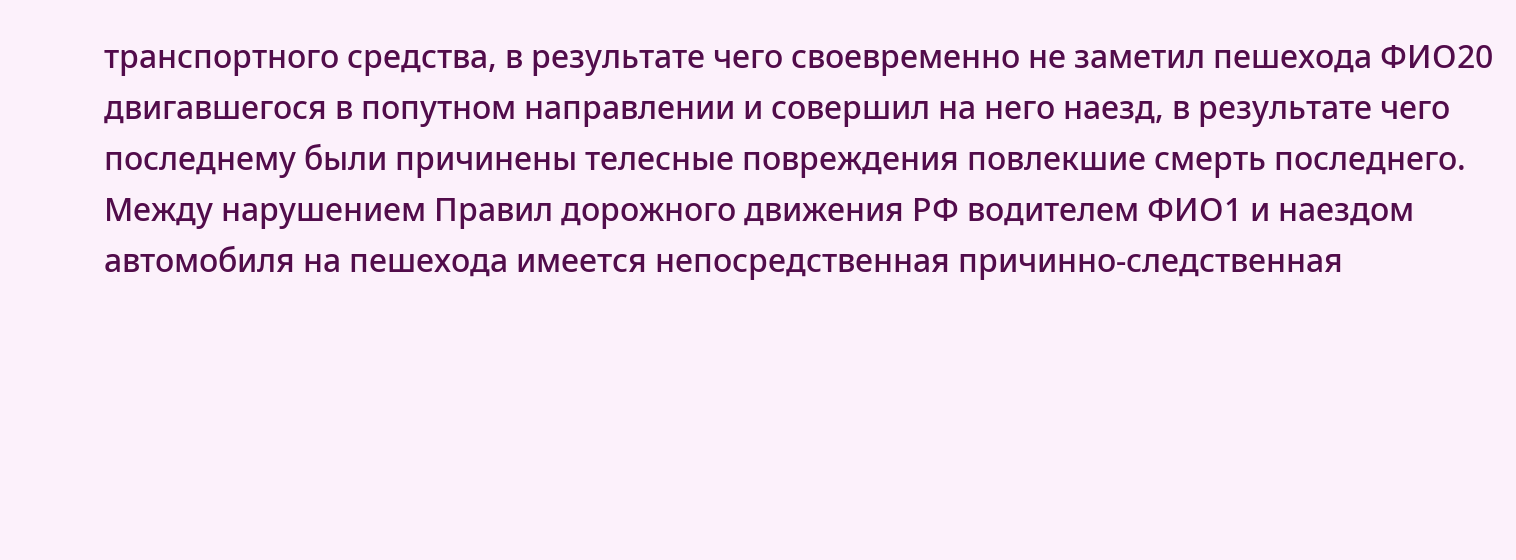транспортного средства, в результате чего своевременно не заметил пешехода ФИО20 двигавшегося в попутном направлении и совершил на него наезд, в результате чего последнему были причинены телесные повреждения повлекшие смерть последнего. Между нарушением Правил дорожного движения РФ водителем ФИО1 и наездом автомобиля на пешехода имеется непосредственная причинно-следственная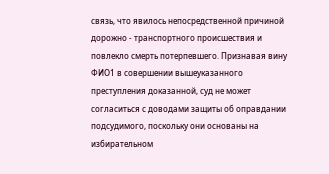связь, что явилось непосредственной причиной дорожно - транспортного происшествия и повлекло смерть потерпевшего. Признавая вину ФИО1 в совершении вышеуказанного преступления доказанной, суд не может согласиться с доводами защиты об оправдании подсудимого, поскольку они основаны на избирательном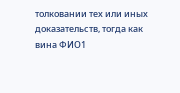толковании тех или иных доказательств, тогда как вина ФИО1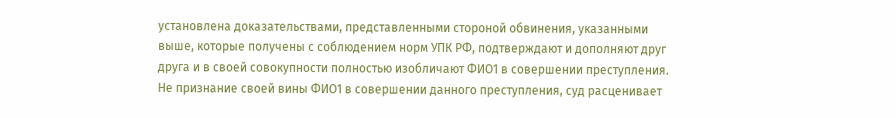установлена доказательствами, представленными стороной обвинения, указанными выше, которые получены с соблюдением норм УПК РФ, подтверждают и дополняют друг друга и в своей совокупности полностью изобличают ФИО1 в совершении преступления. Не признание своей вины ФИО1 в совершении данного преступления, суд расценивает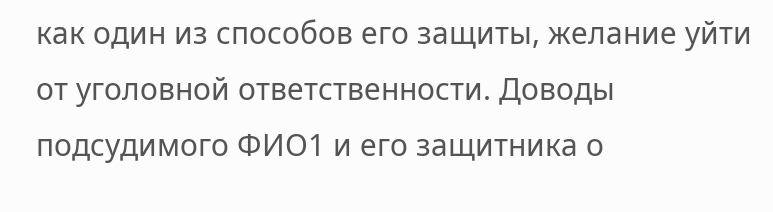как один из способов его защиты, желание уйти от уголовной ответственности. Доводы подсудимого ФИО1 и его защитника о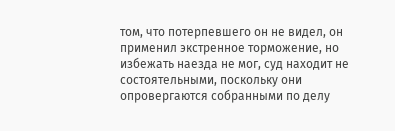том, что потерпевшего он не видел, он применил экстренное торможение, но избежать наезда не мог, суд находит не состоятельными, поскольку они опровергаются собранными по делу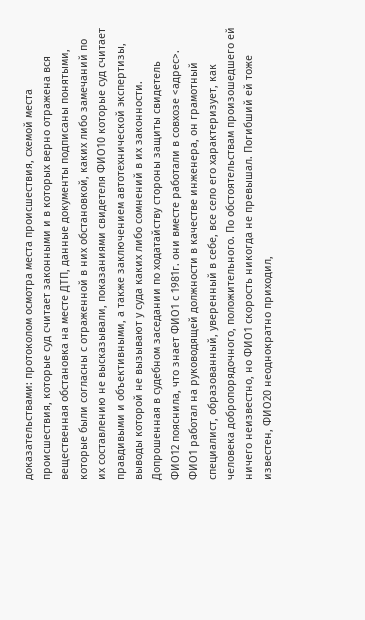доказательствами: протоколом осмотра места происшествия, схемой места происшествия, которые суд считает законными и в которых верно отражена вся вещественная обстановка на месте ДТП, данные документы подписаны понятыми, которые были согласны с отраженной в них обстановкой, каких либо замечаний по их составлению не высказывали, показаниями свидетеля ФИО10 которые суд считает правдивыми и объективными, а также заключением автотехнической экспертизы, выводы которой не вызывают у суда каких либо сомнений в их законности. Допрошенная в судебном заседании по ходатайству стороны защиты свидетель ФИО12 пояснила, что знает ФИО1 с 1981г. они вместе работали в совхозе <адрес>. ФИО1 работал на руководящей должности в качестве инженера, он грамотный специалист, образованный, уверенный в себе, все село его характеризует, как человека добропорядочного, положительного. По обстоятельствам произошедшего ей ничего неизвестно, но ФИО1 скорость никогда не превышал. Погибший ей тоже известен, ФИО20 неоднократно приходил,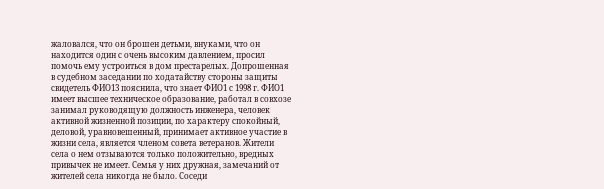жаловался, что он брошен детьми, внуками, что он находится один с очень высоким давлением, просил помочь ему устроиться в дом престарелых. Допрошенная в судебном заседании по ходатайству стороны защиты свидетель ФИО13 пояснила, что знает ФИО1 с 1998 г. ФИО1 имеет высшее техническое образование, работал в совхозе занимал руководящую должность инженера, человек активной жизненной позиции, по характеру спокойный, деловой, уравновешенный, принимает активное участие в жизни села, является членом совета ветеранов. Жители села о нем отзываются только положительно, вредных привычек не имеет. Семья у них дружная, замечаний от жителей села никогда не было. Соседи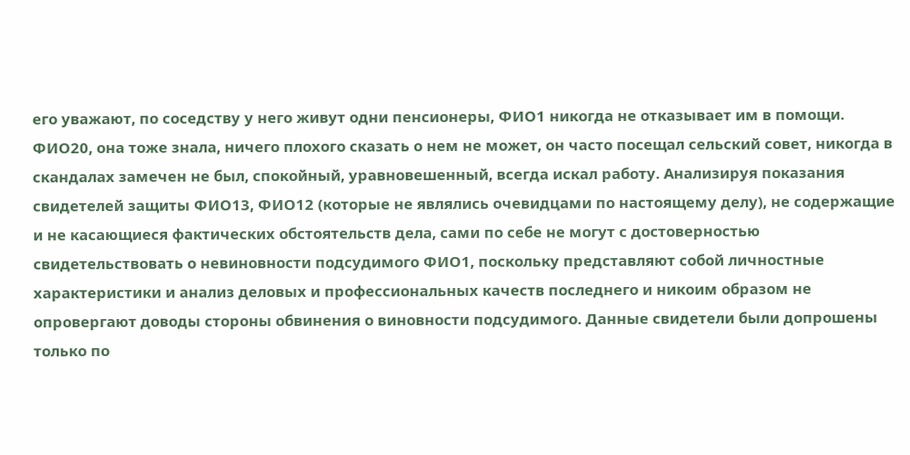его уважают, по соседству у него живут одни пенсионеры, ФИО1 никогда не отказывает им в помощи. ФИО20, она тоже знала, ничего плохого сказать о нем не может, он часто посещал сельский совет, никогда в скандалах замечен не был, спокойный, уравновешенный, всегда искал работу. Анализируя показания свидетелей защиты ФИО13, ФИО12 (которые не являлись очевидцами по настоящему делу), не содержащие и не касающиеся фактических обстоятельств дела, сами по себе не могут с достоверностью свидетельствовать о невиновности подсудимого ФИО1, поскольку представляют собой личностные характеристики и анализ деловых и профессиональных качеств последнего и никоим образом не опровергают доводы стороны обвинения о виновности подсудимого. Данные свидетели были допрошены только по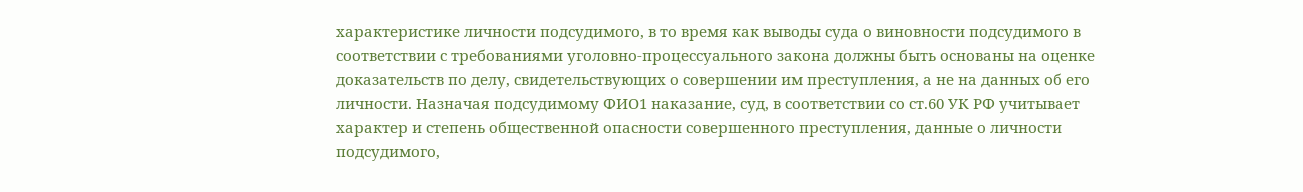характеристике личности подсудимого, в то время как выводы суда о виновности подсудимого в соответствии с требованиями уголовно-процессуального закона должны быть основаны на оценке доказательств по делу, свидетельствующих о совершении им преступления, а не на данных об его личности. Назначая подсудимому ФИО1 наказание, суд, в соответствии со ст.60 УК РФ учитывает характер и степень общественной опасности совершенного преступления, данные о личности подсудимого,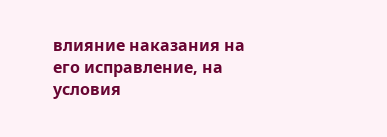влияние наказания на его исправление, на условия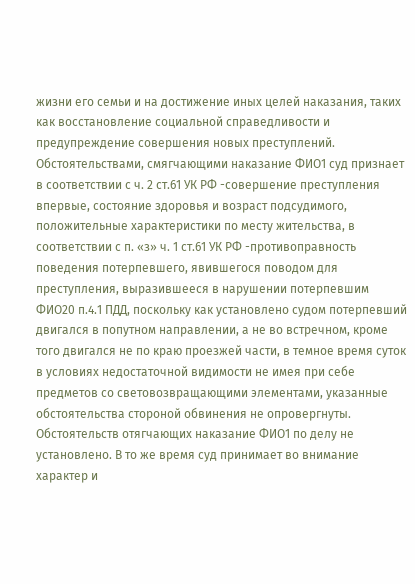жизни его семьи и на достижение иных целей наказания, таких как восстановление социальной справедливости и предупреждение совершения новых преступлений. Обстоятельствами, смягчающими наказание ФИО1 суд признает в соответствии с ч. 2 ст.61 УК РФ -совершение преступления впервые, состояние здоровья и возраст подсудимого, положительные характеристики по месту жительства, в соответствии с п. «з» ч. 1 ст.61 УК РФ -противоправность поведения потерпевшего, явившегося поводом для преступления, выразившееся в нарушении потерпевшим ФИО20 п.4.1 ПДД, поскольку как установлено судом потерпевший двигался в попутном направлении, а не во встречном, кроме того двигался не по краю проезжей части, в темное время суток в условиях недостаточной видимости не имея при себе предметов со световозвращающими элементами, указанные обстоятельства стороной обвинения не опровергнуты. Обстоятельств отягчающих наказание ФИО1 по делу не установлено. В то же время суд принимает во внимание характер и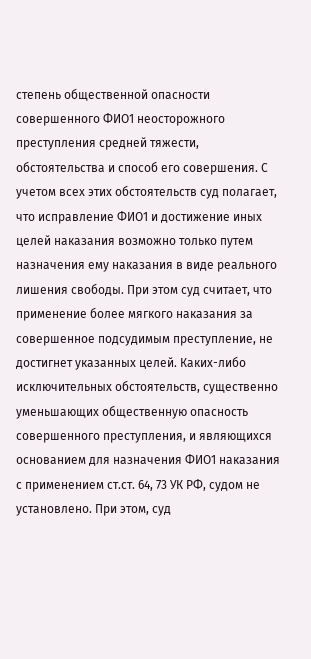степень общественной опасности совершенного ФИО1 неосторожного преступления средней тяжести, обстоятельства и способ его совершения. С учетом всех этих обстоятельств суд полагает, что исправление ФИО1 и достижение иных целей наказания возможно только путем назначения ему наказания в виде реального лишения свободы. При этом суд считает, что применение более мягкого наказания за совершенное подсудимым преступление, не достигнет указанных целей. Каких-либо исключительных обстоятельств, существенно уменьшающих общественную опасность совершенного преступления, и являющихся основанием для назначения ФИО1 наказания с применением cт.ст. 64, 73 УК РФ, судом не установлено. При этом, суд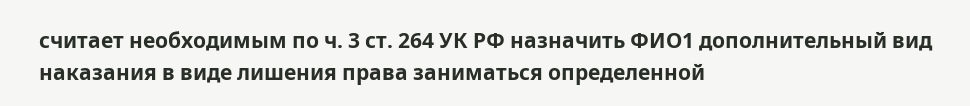считает необходимым по ч. 3 ст. 264 УК РФ назначить ФИО1 дополнительный вид наказания в виде лишения права заниматься определенной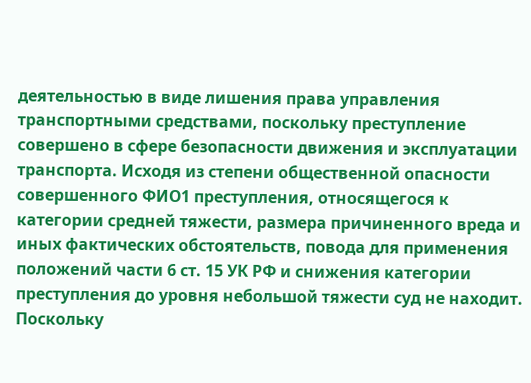деятельностью в виде лишения права управления транспортными средствами, поскольку преступление совершено в сфере безопасности движения и эксплуатации транспорта. Исходя из степени общественной опасности совершенного ФИО1 преступления, относящегося к категории средней тяжести, размера причиненного вреда и иных фактических обстоятельств, повода для применения положений части 6 ст. 15 УК РФ и снижения категории преступления до уровня небольшой тяжести суд не находит. Поскольку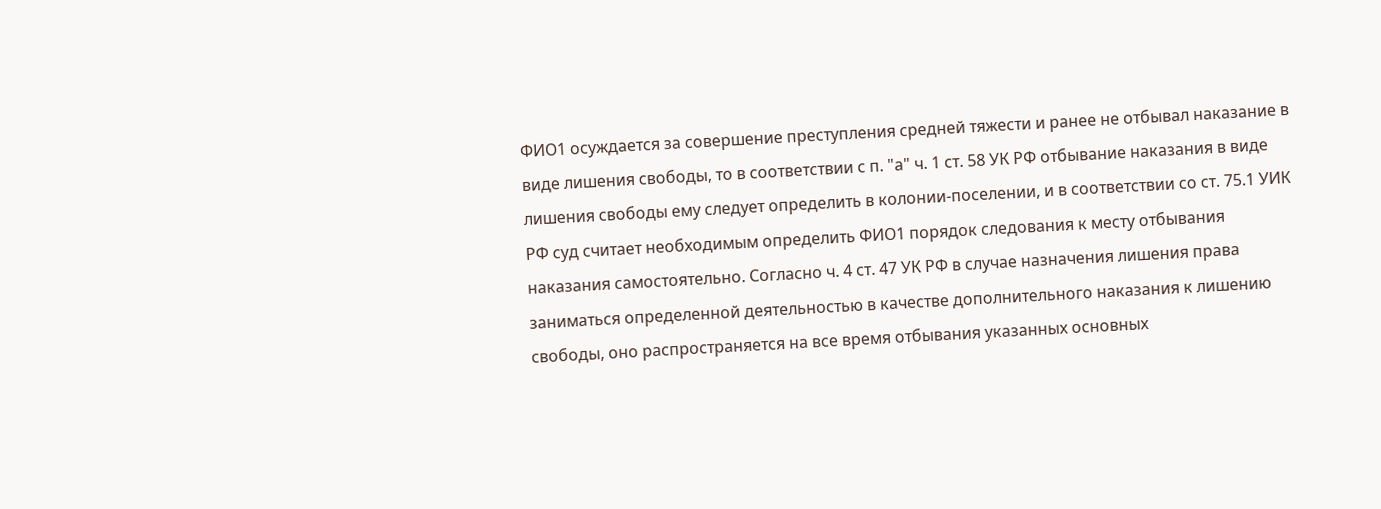ФИО1 осуждается за совершение преступления средней тяжести и ранее не отбывал наказание в виде лишения свободы, то в соответствии с п. "а" ч. 1 ст. 58 УК РФ отбывание наказания в виде лишения свободы ему следует определить в колонии-поселении, и в соответствии со ст. 75.1 УИК РФ суд считает необходимым определить ФИО1 порядок следования к месту отбывания наказания самостоятельно. Согласно ч. 4 ст. 47 УК РФ в случае назначения лишения права заниматься определенной деятельностью в качестве дополнительного наказания к лишению свободы, оно распространяется на все время отбывания указанных основных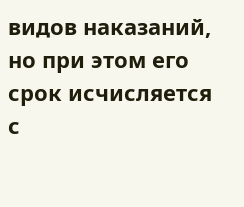видов наказаний, но при этом его срок исчисляется с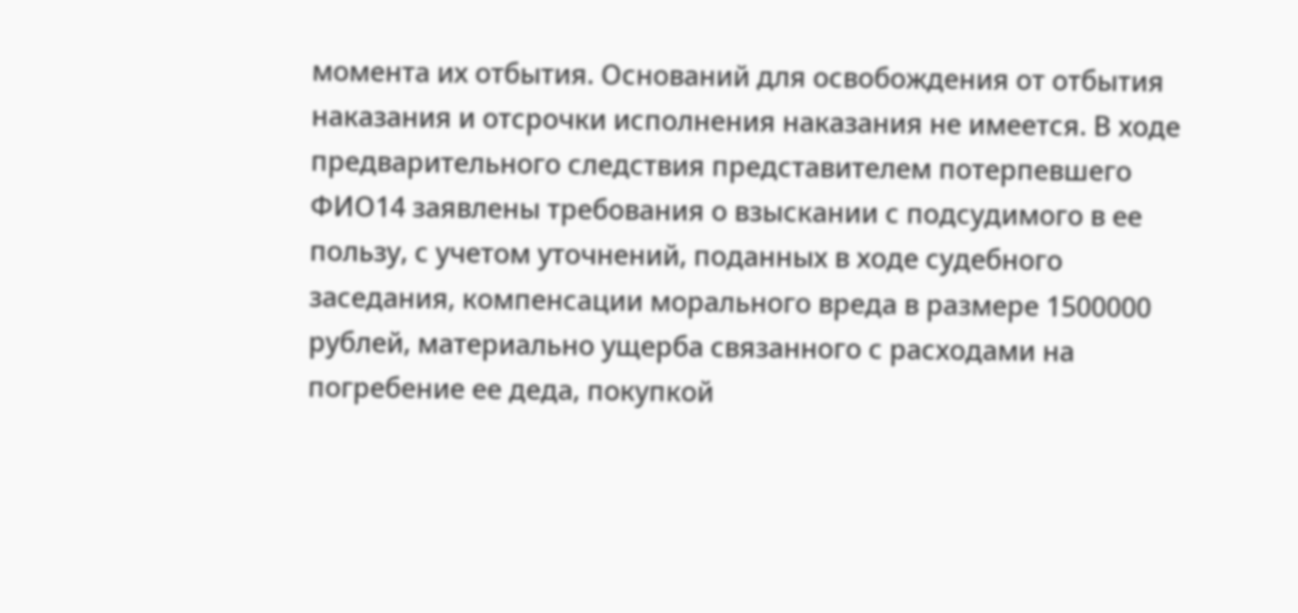момента их отбытия. Оснований для освобождения от отбытия наказания и отсрочки исполнения наказания не имеется. В ходе предварительного следствия представителем потерпевшего ФИО14 заявлены требования о взыскании с подсудимого в ее пользу, с учетом уточнений, поданных в ходе судебного заседания, компенсации морального вреда в размере 1500000 рублей, материально ущерба связанного с расходами на погребение ее деда, покупкой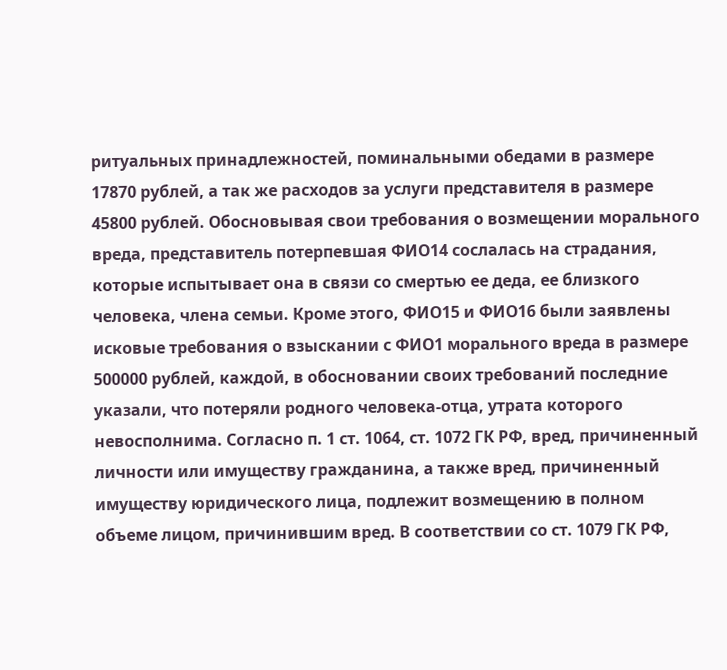ритуальных принадлежностей, поминальными обедами в размере 17870 рублей, а так же расходов за услуги представителя в размере 45800 рублей. Обосновывая свои требования о возмещении морального вреда, представитель потерпевшая ФИО14 сослалась на страдания, которые испытывает она в связи со смертью ее деда, ее близкого человека, члена семьи. Кроме этого, ФИО15 и ФИО16 были заявлены исковые требования о взыскании с ФИО1 морального вреда в размере 500000 рублей, каждой, в обосновании своих требований последние указали, что потеряли родного человека-отца, утрата которого невосполнима. Согласно п. 1 ст. 1064, ст. 1072 ГК РФ, вред, причиненный личности или имуществу гражданина, а также вред, причиненный имуществу юридического лица, подлежит возмещению в полном объеме лицом, причинившим вред. В соответствии со ст. 1079 ГК РФ,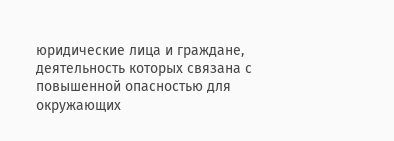юридические лица и граждане, деятельность которых связана с повышенной опасностью для окружающих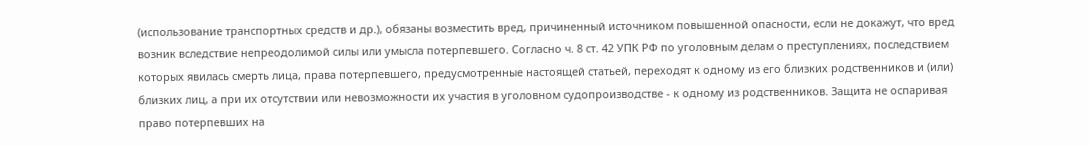(использование транспортных средств и др.), обязаны возместить вред, причиненный источником повышенной опасности, если не докажут, что вред возник вследствие непреодолимой силы или умысла потерпевшего. Согласно ч. 8 ст. 42 УПК РФ по уголовным делам о преступлениях, последствием которых явилась смерть лица, права потерпевшего, предусмотренные настоящей статьей, переходят к одному из его близких родственников и (или) близких лиц, а при их отсутствии или невозможности их участия в уголовном судопроизводстве - к одному из родственников. Защита не оспаривая право потерпевших на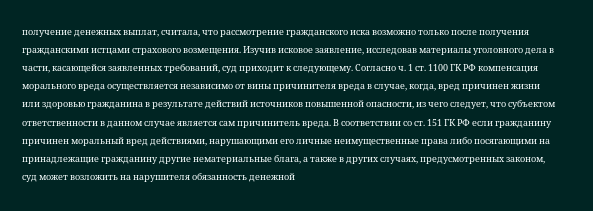получение денежных выплат, считала, что рассмотрение гражданского иска возможно только после получения гражданскими истцами страхового возмещения. Изучив исковое заявление, исследовав материалы уголовного дела в части, касающейся заявленных требований, суд приходит к следующему. Согласно ч. 1 ст. 1100 ГК РФ компенсация морального вреда осуществляется независимо от вины причинителя вреда в случае, когда, вред причинен жизни или здоровью гражданина в результате действий источников повышенной опасности, из чего следует, что субъектом ответственности в данном случае является сам причинитель вреда. В соответствии со ст. 151 ГК РФ если гражданину причинен моральный вред действиями, нарушающими его личные неимущественные права либо посягающими на принадлежащие гражданину другие нематериальные блага, а также в других случаях, предусмотренных законом, суд может возложить на нарушителя обязанность денежной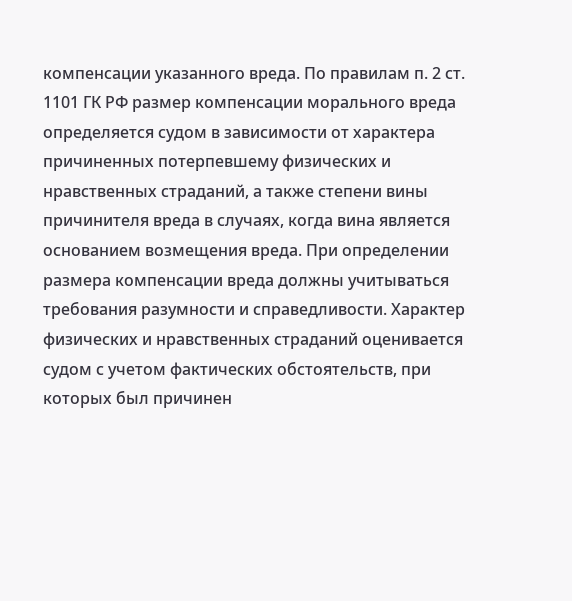компенсации указанного вреда. По правилам п. 2 ст. 1101 ГК РФ размер компенсации морального вреда определяется судом в зависимости от характера причиненных потерпевшему физических и нравственных страданий, а также степени вины причинителя вреда в случаях, когда вина является основанием возмещения вреда. При определении размера компенсации вреда должны учитываться требования разумности и справедливости. Характер физических и нравственных страданий оценивается судом с учетом фактических обстоятельств, при которых был причинен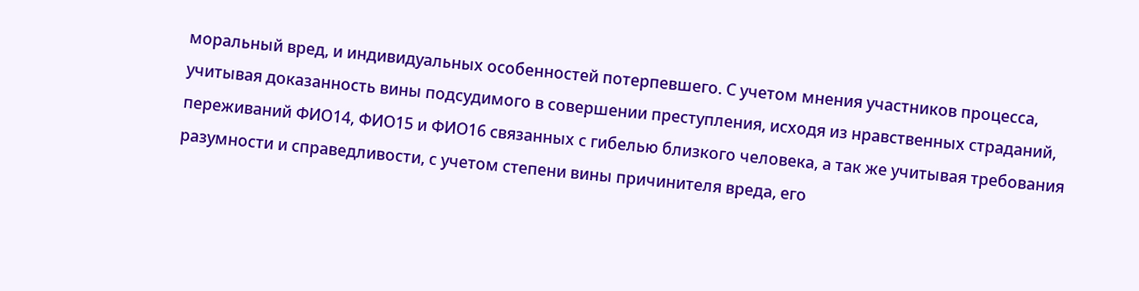моральный вред, и индивидуальных особенностей потерпевшего. С учетом мнения участников процесса, учитывая доказанность вины подсудимого в совершении преступления, исходя из нравственных страданий, переживаний ФИО14, ФИО15 и ФИО16 связанных с гибелью близкого человека, а так же учитывая требования разумности и справедливости, с учетом степени вины причинителя вреда, его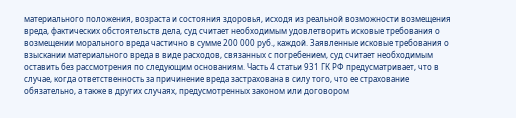материального положения, возраста и состояния здоровья, исходя из реальной возможности возмещения вреда, фактических обстоятельств дела, суд считает необходимым удовлетворить исковые требования о возмещении морального вреда частично в сумме 200 000 руб., каждой. Заявленные исковые требования о взыскании материального вреда в виде расходов, связанных с погребением, суд считает необходимым оставить без рассмотрения по следующим основаниям. Часть 4 статьи 931 ГК РФ предусматривает, что в случае, когда ответственность за причинение вреда застрахована в силу того, что ее страхование обязательно, а также в других случаях, предусмотренных законом или договором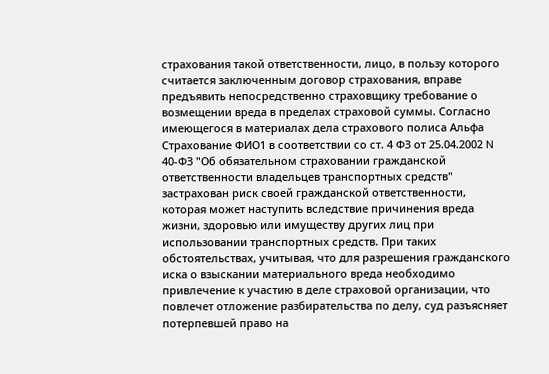страхования такой ответственности, лицо, в пользу которого считается заключенным договор страхования, вправе предъявить непосредственно страховщику требование о возмещении вреда в пределах страховой суммы. Согласно имеющегося в материалах дела страхового полиса Альфа Страхование ФИО1 в соответствии со ст. 4 ФЗ от 25.04.2002 N 40-ФЗ "Об обязательном страховании гражданской ответственности владельцев транспортных средств" застрахован риск своей гражданской ответственности, которая может наступить вследствие причинения вреда жизни, здоровью или имуществу других лиц при использовании транспортных средств. При таких обстоятельствах, учитывая, что для разрешения гражданского иска о взыскании материального вреда необходимо привлечение к участию в деле страховой организации, что повлечет отложение разбирательства по делу, суд разъясняет потерпевшей право на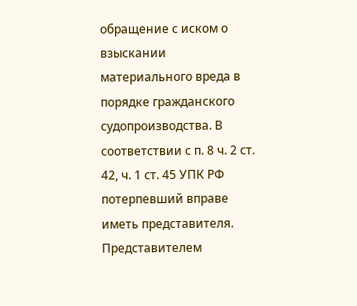обращение с иском о взыскании материального вреда в порядке гражданского судопроизводства. В соответствии с п. 8 ч. 2 ст. 42, ч. 1 ст. 45 УПК РФ потерпевший вправе иметь представителя. Представителем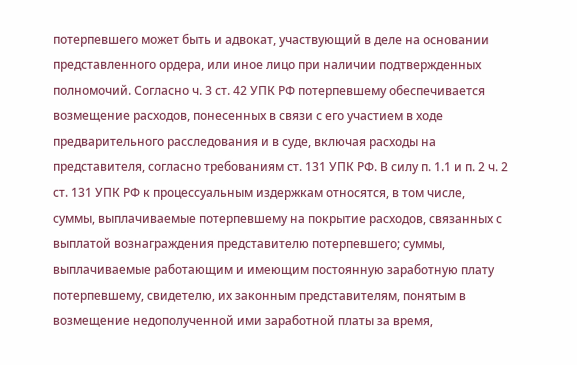потерпевшего может быть и адвокат, участвующий в деле на основании представленного ордера, или иное лицо при наличии подтвержденных полномочий. Согласно ч. 3 ст. 42 УПК РФ потерпевшему обеспечивается возмещение расходов, понесенных в связи с его участием в ходе предварительного расследования и в суде, включая расходы на представителя, согласно требованиям ст. 131 УПК РФ. В силу п. 1.1 и п. 2 ч. 2 ст. 131 УПК РФ к процессуальным издержкам относятся, в том числе, суммы, выплачиваемые потерпевшему на покрытие расходов, связанных с выплатой вознаграждения представителю потерпевшего; суммы, выплачиваемые работающим и имеющим постоянную заработную плату потерпевшему, свидетелю, их законным представителям, понятым в возмещение недополученной ими заработной платы за время,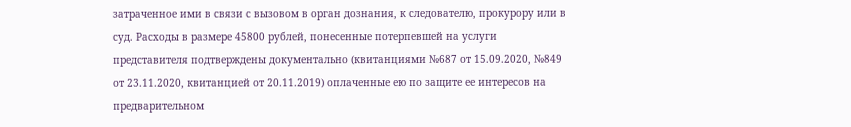затраченное ими в связи с вызовом в орган дознания, к следователю, прокурору или в суд. Расходы в размере 45800 рублей, понесенные потерпевшей на услуги представителя подтверждены документально (квитанциями №687 от 15.09.2020, №849 от 23.11.2020, квитанцией от 20.11.2019) оплаченные ею по защите ее интересов на предварительном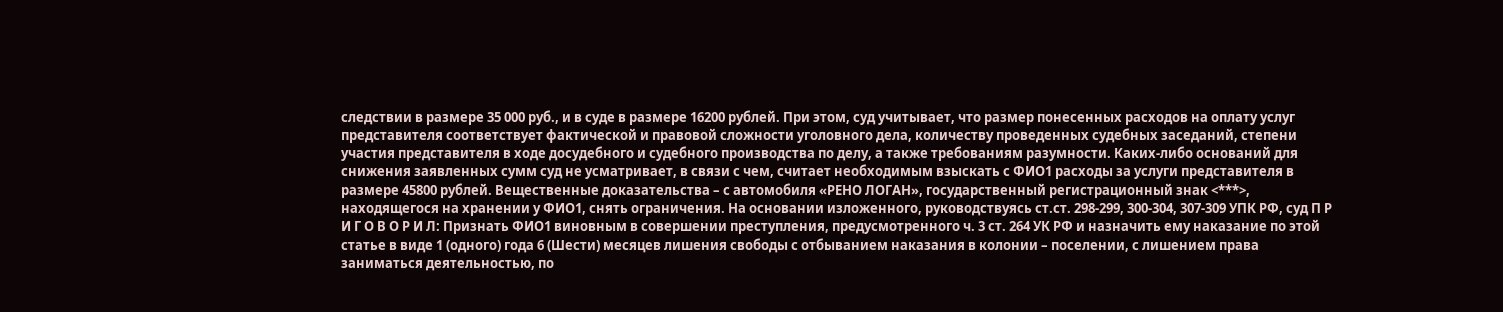следствии в размере 35 000 руб., и в суде в размере 16200 рублей. При этом, суд учитывает, что размер понесенных расходов на оплату услуг представителя соответствует фактической и правовой сложности уголовного дела, количеству проведенных судебных заседаний, степени участия представителя в ходе досудебного и судебного производства по делу, а также требованиям разумности. Каких-либо оснований для снижения заявленных сумм суд не усматривает, в связи с чем, считает необходимым взыскать с ФИО1 расходы за услуги представителя в размере 45800 рублей. Вещественные доказательства – с автомобиля «РЕНО ЛОГАН», государственный регистрационный знак <***>, находящегося на хранении у ФИО1, снять ограничения. На основании изложенного, руководствуясь ст.ст. 298-299, 300-304, 307-309 УПК РФ, суд П Р И Г О В О Р И Л: Признать ФИО1 виновным в совершении преступления, предусмотренного ч. 3 ст. 264 УК РФ и назначить ему наказание по этой статье в виде 1 (одного) года 6 (Шести) месяцев лишения свободы с отбыванием наказания в колонии – поселении, с лишением права заниматься деятельностью, по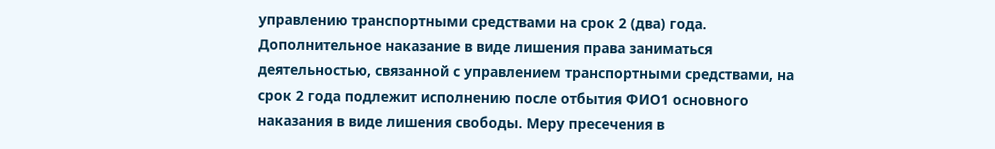управлению транспортными средствами на срок 2 (два) года. Дополнительное наказание в виде лишения права заниматься деятельностью, связанной с управлением транспортными средствами, на срок 2 года подлежит исполнению после отбытия ФИО1 основного наказания в виде лишения свободы. Меру пресечения в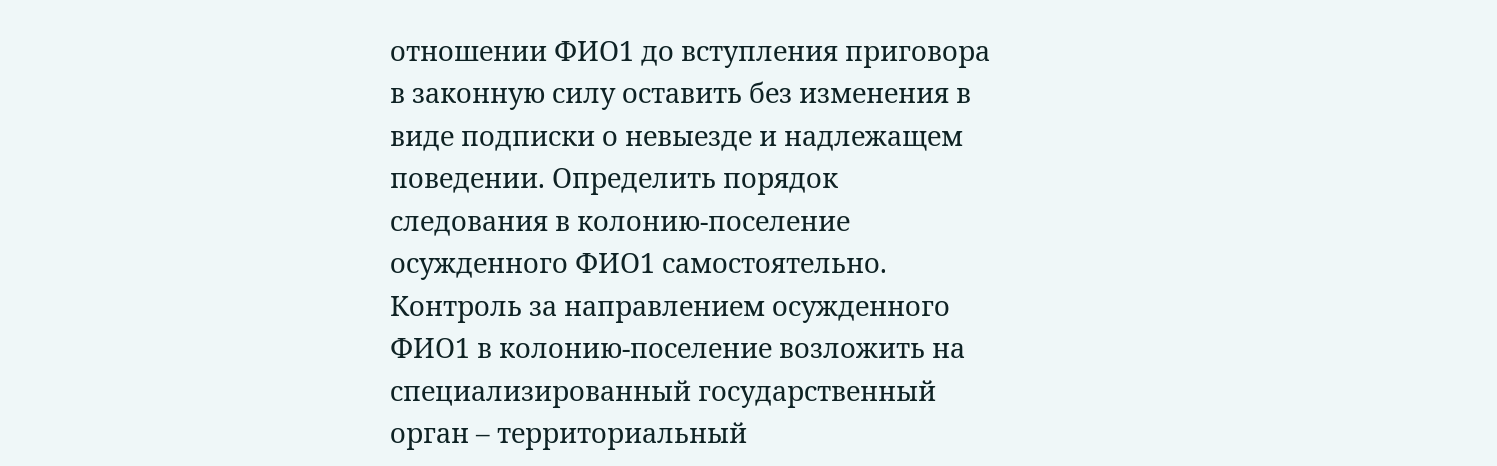отношении ФИО1 до вступления приговора в законную силу оставить без изменения в виде подписки о невыезде и надлежащем поведении. Определить порядок следования в колонию-поселение осужденного ФИО1 самостоятельно. Контроль за направлением осужденного ФИО1 в колонию-поселение возложить на специализированный государственный орган – территориальный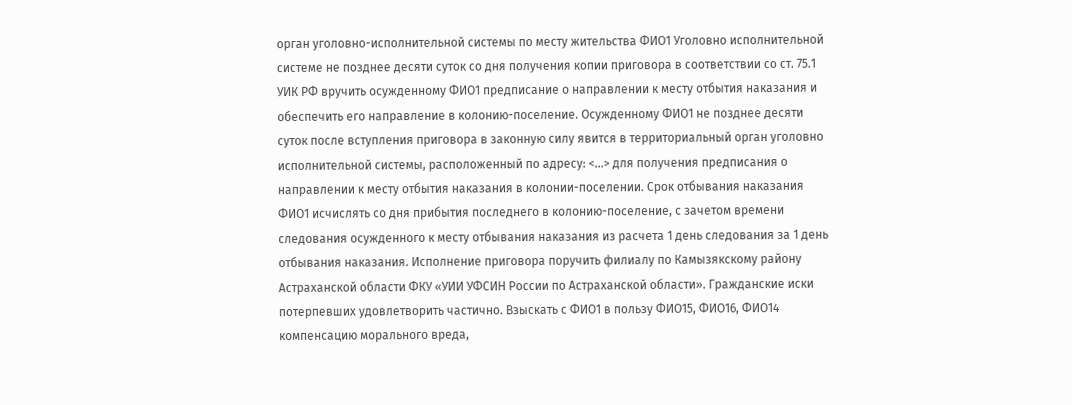орган уголовно-исполнительной системы по месту жительства ФИО1 Уголовно исполнительной системе не позднее десяти суток со дня получения копии приговора в соответствии со ст. 75.1 УИК РФ вручить осужденному ФИО1 предписание о направлении к месту отбытия наказания и обеспечить его направление в колонию-поселение. Осужденному ФИО1 не позднее десяти суток после вступления приговора в законную силу явится в территориальный орган уголовно исполнительной системы, расположенный по адресу: <...> для получения предписания о направлении к месту отбытия наказания в колонии-поселении. Срок отбывания наказания ФИО1 исчислять со дня прибытия последнего в колонию-поселение, с зачетом времени следования осужденного к месту отбывания наказания из расчета 1 день следования за 1 день отбывания наказания. Исполнение приговора поручить филиалу по Камызякскому району Астраханской области ФКУ «УИИ УФСИН России по Астраханской области». Гражданские иски потерпевших удовлетворить частично. Взыскать с ФИО1 в пользу ФИО15, ФИО16, ФИО14 компенсацию морального вреда,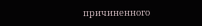причиненного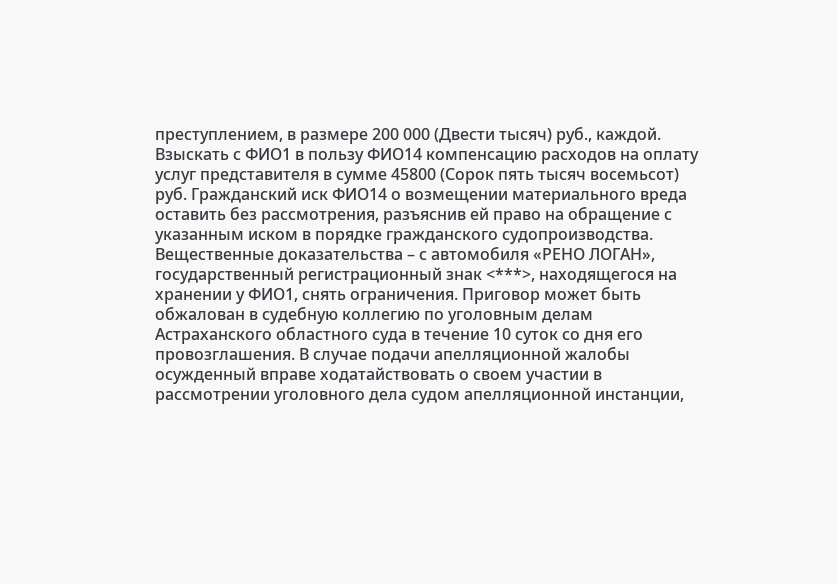преступлением, в размере 200 000 (Двести тысяч) руб., каждой. Взыскать с ФИО1 в пользу ФИО14 компенсацию расходов на оплату услуг представителя в сумме 45800 (Сорок пять тысяч восемьсот) руб. Гражданский иск ФИО14 о возмещении материального вреда оставить без рассмотрения, разъяснив ей право на обращение с указанным иском в порядке гражданского судопроизводства. Вещественные доказательства – с автомобиля «РЕНО ЛОГАН», государственный регистрационный знак <***>, находящегося на хранении у ФИО1, снять ограничения. Приговор может быть обжалован в судебную коллегию по уголовным делам Астраханского областного суда в течение 10 суток со дня его провозглашения. В случае подачи апелляционной жалобы осужденный вправе ходатайствовать о своем участии в рассмотрении уголовного дела судом апелляционной инстанции,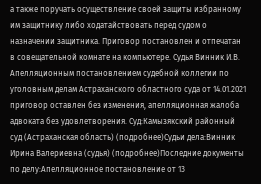а также поручать осуществление своей защиты избранному им защитнику либо ходатайствовать перед судом о назначении защитника. Приговор постановлен и отпечатан в совещательной комнате на компьютере. Судья Винник И.В. Апелляционным постановлением судебной коллегии по уголовным делам Астраханского областного суда от 14.01.2021 приговор оставлен без изменения, апелляционная жалоба адвоката без удовлетворения. Суд:Камызякский районный суд (Астраханская область) (подробнее)Судьи дела:Винник Ирина Валериевна (судья) (подробнее)Последние документы по делу:Апелляционное постановление от 13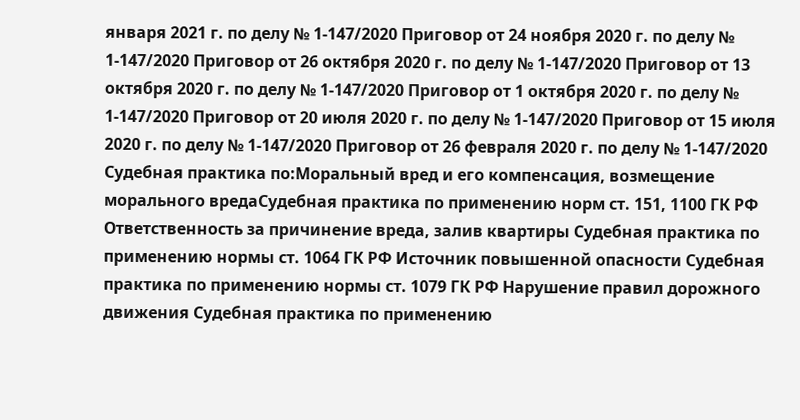января 2021 г. по делу № 1-147/2020 Приговор от 24 ноября 2020 г. по делу № 1-147/2020 Приговор от 26 октября 2020 г. по делу № 1-147/2020 Приговор от 13 октября 2020 г. по делу № 1-147/2020 Приговор от 1 октября 2020 г. по делу № 1-147/2020 Приговор от 20 июля 2020 г. по делу № 1-147/2020 Приговор от 15 июля 2020 г. по делу № 1-147/2020 Приговор от 26 февраля 2020 г. по делу № 1-147/2020 Судебная практика по:Моральный вред и его компенсация, возмещение морального вредаСудебная практика по применению норм ст. 151, 1100 ГК РФ Ответственность за причинение вреда, залив квартиры Судебная практика по применению нормы ст. 1064 ГК РФ Источник повышенной опасности Судебная практика по применению нормы ст. 1079 ГК РФ Нарушение правил дорожного движения Судебная практика по применению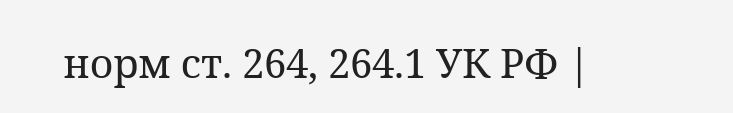норм ст. 264, 264.1 УК РФ |